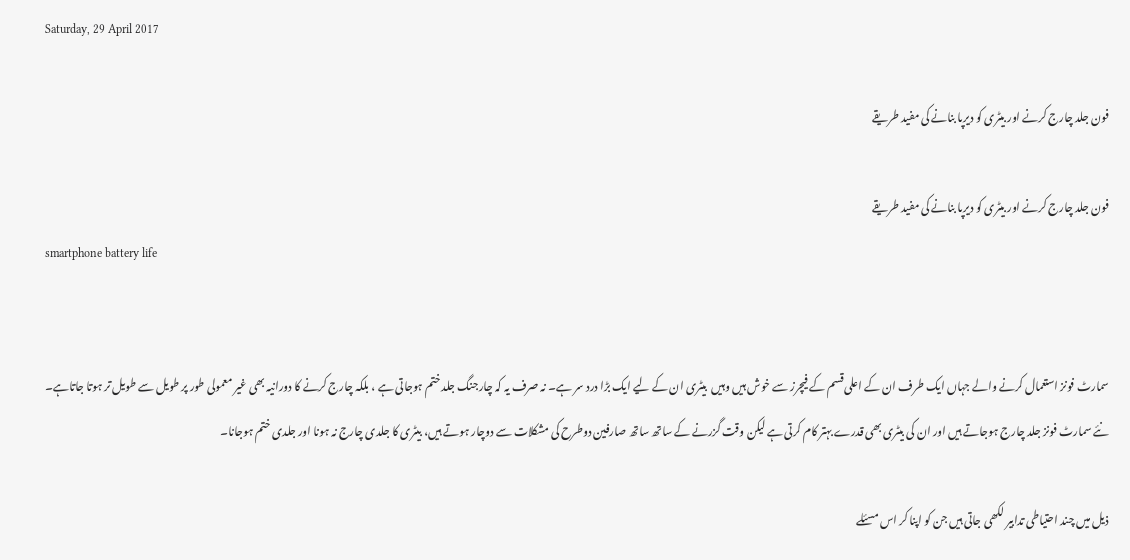Saturday, 29 April 2017

فون جلد چارج کرنے اور بیٹری کو دیرپا بنانے کی مفید طریقے

فون جلد چارج کرنے اور بیٹری کو دیرپا بنانے کی مفید طریقے
smartphone battery life


سمارٹ فونز استعمال کرنے والے جہاں ایک طرف ان کے اعلی قسم کے فیچرز سے خوش ہیں وہیں  بیٹری ان کے لیے ایک بڑا درد سر ہے۔ نہ صرف یہ کہ چارجنگ جلد ختم ہوجاتی ہے ، بلکہ چارج کرنے کا دورانیہ بھی غیر معمولی طور پر طویل سے طویل تر ہوتا جاتاہے۔ نئے سمارٹ فونز جلد چارج ہوجاتے ہیں اور ان کی بیٹری بھی قدرے بہتر کام کرتی ہے لیکن وقت گزرنے کے ساتھ ساتھ صارفین دوطرح کی مشکلات سے دوچار ہوتے ہیں، بیٹری کا جلدی چارج نہ ہونا اور جلدی ختم ہوجانا۔

ذیل میں چند احتیاطی تدابیر لکھی جاتی ہیں جن کو اپنا کر اس مسئلے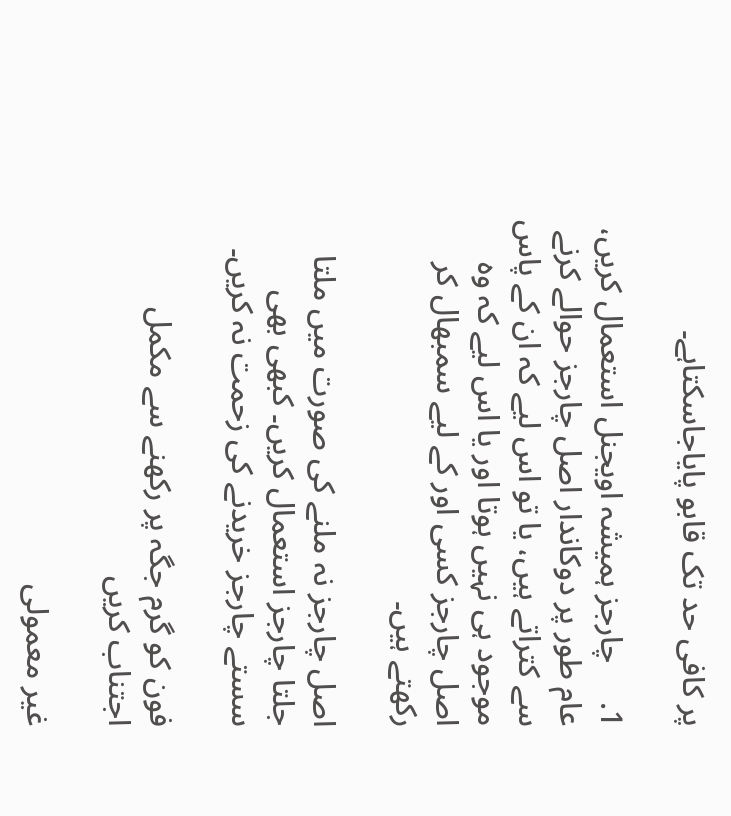پر کافی حد تک قابو پایاجاسکتاہے۔

1.     چارجز ہمیشہ اویجنل استعمال کریں، عام طور پر دوکاندار اصل چارجز حوالے کرنے سے کتراتے ہیں، یا تو اس لیے کہ ان کے پاس موجود ہی نہیں ہوتا اور یا اس لیے کہ وہ اصل چارجز کسی اور کے لیے سمبھال کر رکھتے ہیں۔

اصل چارجز نہ ملنے کی صورت میں ملتا جلتا چارجز استعمال کریں۔ کبھی بھی سستے چارجز خریدنے کی زحمت نہ کریں۔

فون کو گرم جگہ پر رکھنے سے مکمل اجتناب کریں

غیر معمولی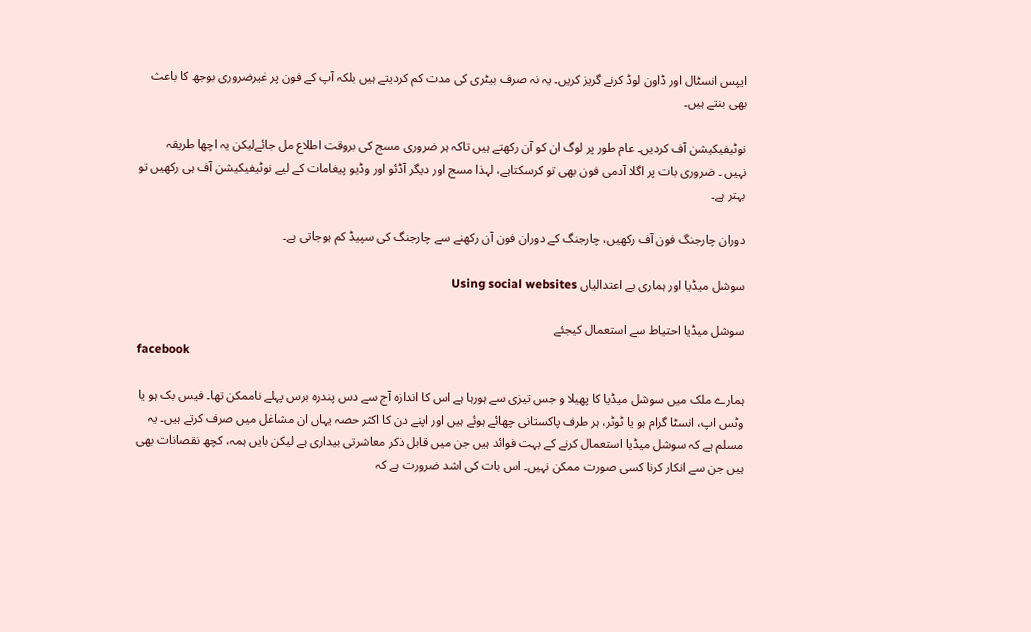ایپس انسٹال اور ڈاون لوڈ کرنے گریز کریں۔ یہ نہ صرف بیٹری کی مدت کم کردیتے ہیں بلکہ آپ کے فون پر غیرضروری بوجھ کا باعث بھی بنتے ہیں۔

نوٹیفیکیشن آف کردیں۔ عام طور پر لوگ ان کو آن رکھتے ہیں تاکہ ہر ضروری مسج کی بروقت اطلاع مل جائےلیکن یہ اچھا طریقہ
نہیں ۔ ضروری بات پر اگلا آدمی فون بھی تو کرسکتاہے، لہذا مسج اور دیگر آڈئو اور وڈیو پیغامات کے لیے نوٹیفیکیشن آف ہی رکھیں تو بہتر ہے۔

دوران چارجنگ فون آف رکھیں، چارجنگ کے دوران فون آن رکھنے سے چارجنگ کی سپیڈ کم ہوجاتی ہے۔

سوشل میڈیا اور ہماری بے اعتدالیاں Using social websites

سوشل میڈیا احتیاط سے استعمال کیجئے
facebook

ہمارے ملک میں سوشل میڈیا کا پھیلا و جس تیزی سے ہورہا ہے اس کا اندازہ آج سے دس پندرہ برس پہلے ناممکن تھا۔ فیس بک ہو یا وٹس اپ، انسٹا گرام ہو یا ٹوٹر، ہر طرف پاکستانی چھائے ہوئے ہیں اور اپنے دن کا اکثر حصہ یہاں ان مشاغل میں صرف کرتے ہیں۔ یہ مسلم ہے کہ سوشل میڈیا استعمال کرنے کے بہت فوائد ہیں جن میں قابل ذکر معاشرتی بیداری ہے لیکن بایں ہمہ، کچھ نقصانات بھی ہیں جن سے انکار کرنا کسی صورت ممکن نہیں۔ اس بات کی اشد ضرورت ہے کہ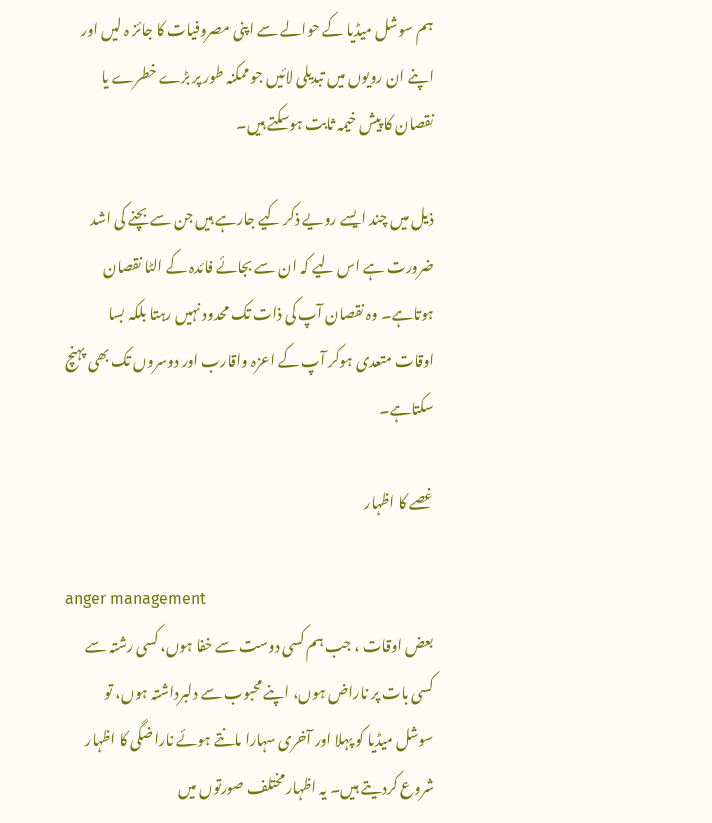ہم سوشل میڈیا کے حوالے سے اپنی مصروفیات کا جائز ہ لیں اور اپنے ان رویوں میں تبدیلی لائیں جو ممکنہ طور پر بڑے خطرے یا نقصان کا پیش خیمہ ثابت ہوسکتے ہیں۔

ذیل میں چند ایسے رویے ذکر کیے جارہے ہیں جن سے بچنے کی اشد ضرورت ہے اس لیے کہ ان سے بجائے فائدہ کے الٹا نقصان ہوتاہے۔ وہ نقصان آپ کی ذات تک محدود نہیں رہتا بلکہ بسا اوقات متعدی ہوکر آپ کے اعزہ واقارب اور دوسروں تک بھی پہنچ سکتاہے۔

غصے کا اظہار

anger management
بعض اوقات ، جب ہم کسی دوست سے خفا ہوں، کسی رشتہ سے کسی بات پر ناراض ہوں، اپنے محبوب سے دلبرداشتہ ہوں، تو سوشل میڈیا کو پہلا اور آخری سہارا مانتے ہوئے ناراضگی کا اظہار شروع کردیتے ہیں۔ یہ اظہار مختلف صورتوں میں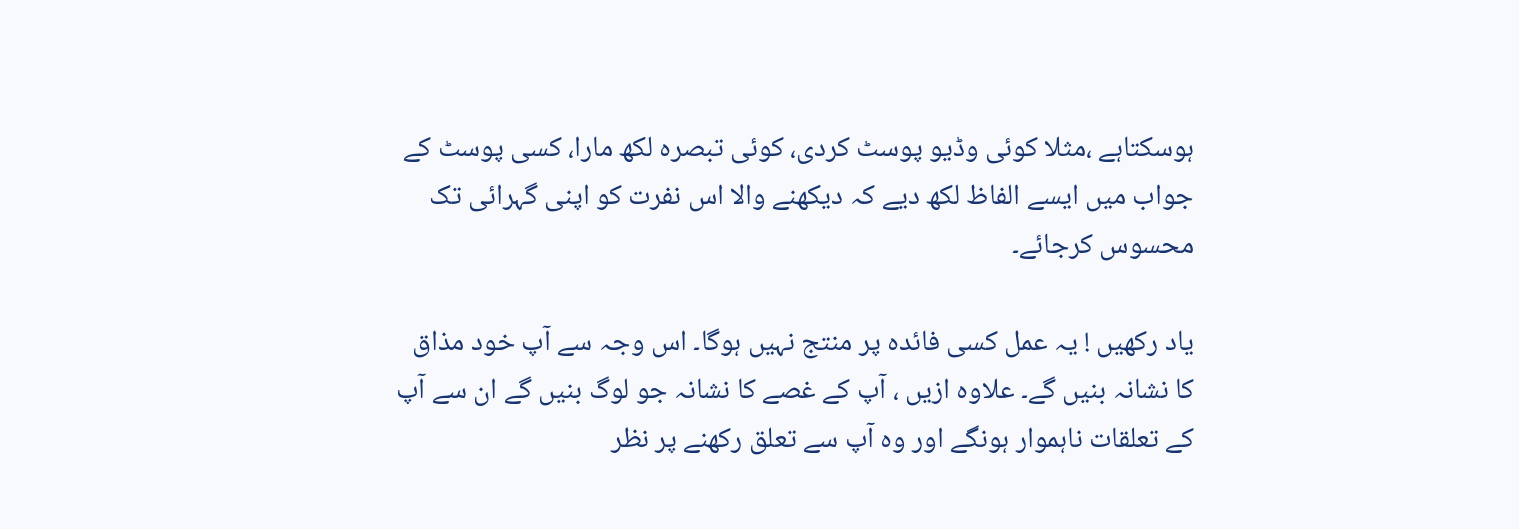ہوسکتاہے ،مثلا کوئی وڈیو پوسٹ کردی، کوئی تبصرہ لکھ مارا، کسی پوسٹ کے جواب میں ایسے الفاظ لکھ دیے کہ دیکھنے والا اس نفرت کو اپنی گہرائی تک محسوس کرجائے۔

یاد رکھیں ! یہ عمل کسی فائدہ پر منتج نہیں ہوگا۔ اس وجہ سے آپ خود مذاق کا نشانہ بنیں گے۔ علاوہ ازیں ، آپ کے غصے کا نشانہ جو لوگ بنیں گے ان سے آپ کے تعلقات ناہموار ہونگے اور وہ آپ سے تعلق رکھنے پر نظر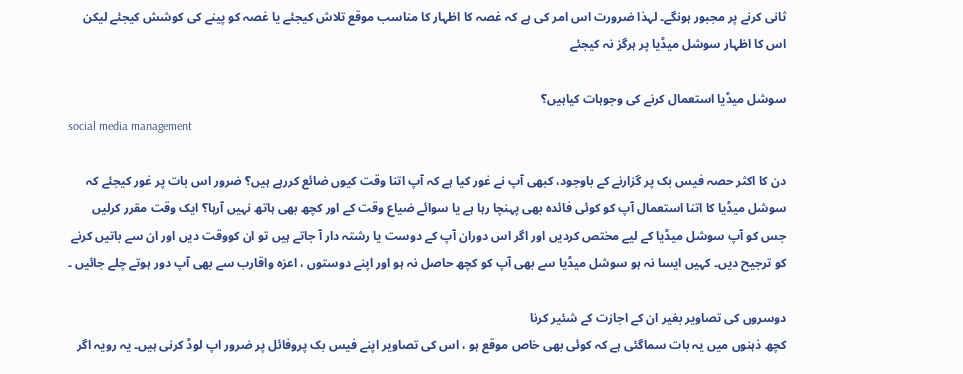ثانی کرنے پر مجبور ہونگے۔ لہذا ضرورت اس امر کی ہے کہ غصہ کا اظہار کا مناسب موقع تلاش کیجئے یا غصہ کو پینے کی کوشش کیجئے لیکن اس کا اظہار سوشل میڈیا پر ہرگز نہ کیجئے

سوشل میڈیا استعمال کرنے کی وجوہات کیاہیں؟
social media management

دن کا اکثر حصہ فیس بک پر گزارنے کے باوجود، کبھی آپ نے غور کیا ہے کہ آپ اتنا وقت کیوں ضائع کررہے ہیں؟ ضرور اس بات پر غور کیجئے کہ سوشل میڈیا کا اتنا استعمال آپ کو کوئی فائدہ بھی پہنچا رہا ہے یا سوائے ضیاع وقت کے اور کچھ بھی ہاتھ نہیں آرہا؟ ایک وقت مقرر کرلیں جس کو آپ سوشل میڈیا کے لیے مختص کردیں اور اگر اس دوران آپ کے دوست یا رشتہ دار آ جاتے ہیں تو ان کووقت دیں اور ان سے باتیں کرنے کو ترجیح دیں۔ کہیں ایسا نہ ہو سوشل میڈیا سے بھی آپ کو کچھ حاصل نہ ہو اور اپنے دوستوں ، اعزہ واقارب سے بھی آپ دور ہوتے چلے جائیں ۔

دوسروں کی تصاویر بغیر ان کے اجازت کے شئیر کرنا
کچھ ذہنوں میں یہ بات سماگئی ہے کہ کوئی بھی خاص موقع ہو ، اس کی تصاویر اپنے فیس بک پروفائل پر ضرور اپ لوڈ کرنی ہیں۔ یہ رویہ اگر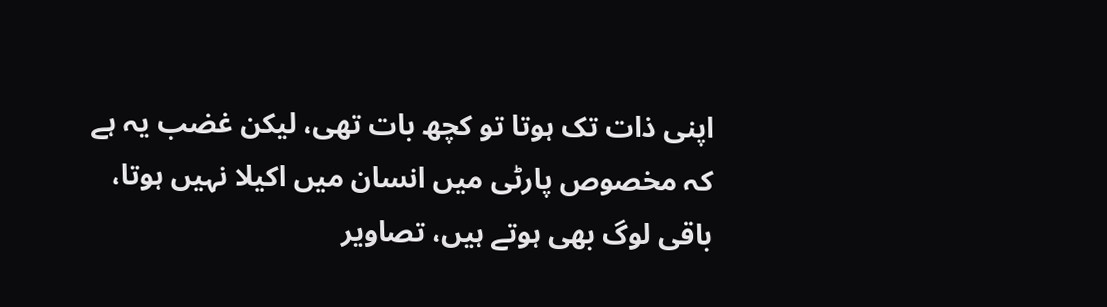اپنی ذات تک ہوتا تو کچھ بات تھی، لیکن غضب یہ ہے کہ مخصوص پارٹی میں انسان میں اکیلا نہیں ہوتا، باقی لوگ بھی ہوتے ہیں، تصاویر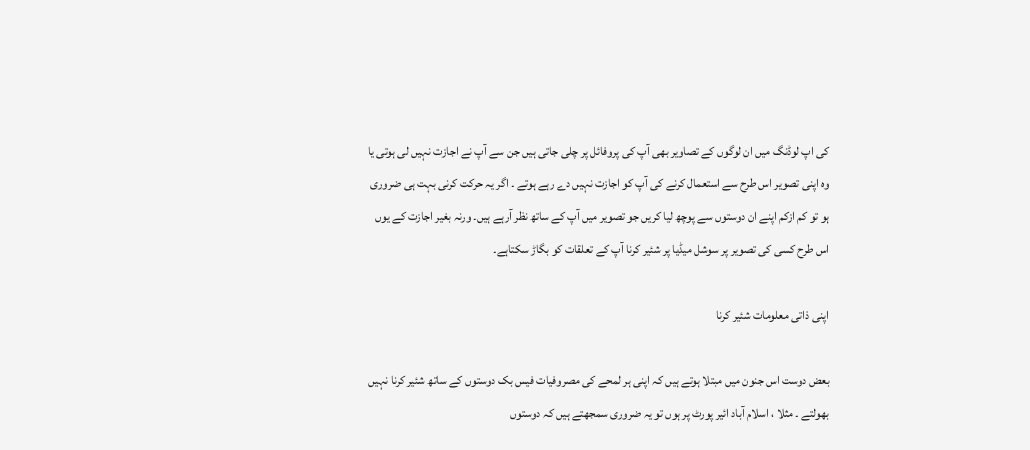کی اپ لوڈنگ میں ان لوگوں کے تصاویر بھی آپ کی پروفائل پر چلی جاتی ہیں جن سے آپ نے اجازت نہیں لی ہوتی یا وہ اپنی تصویر اس طرح سے استعمال کرنے کی آپ کو اجازت نہیں دے رہے ہوتے ۔ اگر یہ حرکت کرنی بہت ہی ضروری ہو تو کم ازکم اپنے ان دوستوں سے پوچھ لیا کریں جو تصویر میں آپ کے ساتھ نظر آرہے ہیں۔ ورنہ بغیر اجازت کے یوں اس طرح کسی کی تصویر پر سوشل میڈیا پر شئیر کرنا آپ کے تعلقات کو بگاڑ سکتاہے۔

اپنی ذاتی معلومات شئیر کرنا

بعض دوست اس جنون میں مبتلا ہوتے ہیں کہ اپنی ہر لمحے کی مصروفیات فیس بک دوستوں کے ساتھ شئیر کرنا نہیں بھولتے ۔ مثلا ، اسلام آباد ائیر پورٹ پر ہوں تو یہ ضروری سمجھتے ہیں کہ دوستوں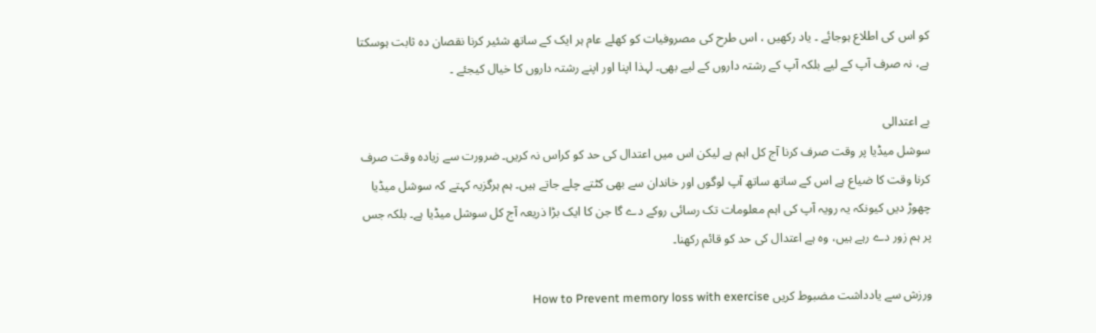کو اس کی اطلاع ہوجائے ۔ یاد رکھیں ، اس طرح کی مصروفیات کو کھلے عام ہر ایک کے ساتھ شئیر کرنا نقصان دہ ثابت ہوسکتا ہے، نہ صرف آپ کے لیے بلکہ آپ کے رشتہ داروں کے لیے بھی۔ لہذا اپنا اور اپنے رشتہ داروں کا خیال کیجئے ۔

بے اعتدالی
سوشل میڈیا پر وقت صرف کرنا آج کل اہم ہے لیکن اس میں اعتدال کی حد کو کراس نہ کریں۔ ضرورت سے زیادہ وقت صرف کرنا وقت کا ضیاع ہے اس کے ساتھ ساتھ آپ لوگوں اور خاندان سے بھی کٹتے چلے جاتے ہیں۔ ہم ہرگزیہ کہتے کہ سوشل میڈیا چھوڑ دیں کیونکہ یہ رویہ آپ کی اہم معلومات تک رسائی روکے دے گا جن کا ایک بڑا ذریعہ آج کل سوشل میڈیا ہے۔ بلکہ جس پر ہم زور دے رہے ہیں، وہ ہے اعتدال کی حد کو قائم رکھنا۔

ورزش سے یادداشت مضبوط کریں How to Prevent memory loss with exercise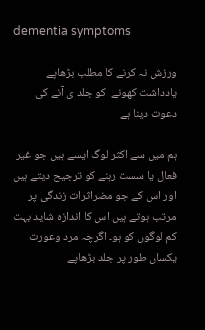dementia symptoms

ورزش نہ کرنے کا مطلب بڑھاپے یادداشت کھونے  کو جلد ی آنے کی دعوت دینا ہے

ہم میں سے اکثر لوگ ایسے ہیں جو غیر فعال یا سست رہنے کو ترجیح دیتے ہیں اور اس کے جو مضراثرات زندگی پر مرتب ہوتے ہیں اس کا اندازہ شاید بہت کم لوگوں کو ہو۔ اگرچہ مرد وعورت یکساں طور پر جلد بڑھاپے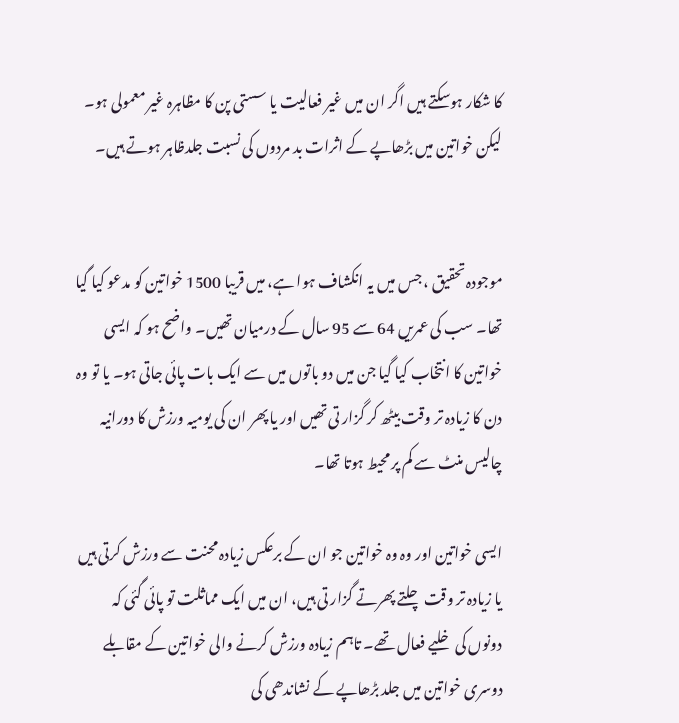کا شکار ہوسکتے ہیں اگر ان میں غیر فعالیت یا سستی پن کا مظاہرہ غیر معمولی ہو۔ لیکن خواتین میں بڑھاپے کے اثرات بد مردوں کی نسبت جلدظاہر ہوتے ہیں۔


موجودہ تحقیق ، جس میں یہ انکشاف ہوا ہے، میں قریبا 1500 خواتین کو مدعو کیا گیا تھا۔ سب کی عمریں 64 سے 95 سال کے درمیان تھیں۔ واضح ہو کہ ایسی خواتین کا انتخاب کیا گیا جن میں دو باتوں میں سے ایک بات پائی جاتی ہو۔ یا تو وہ دن کا زیادہ تر وقت بیٹھ کر گزار تی تھیں اور یا پھر ان کی یومیہ ورزش کا دورانیہ چالیس منٹ سے کم پر محیط ہوتا تھا۔

ایسی خواتین اور وہ وہ خواتین جو ان کے برعکس زیادہ محنت سے ورزش کرتی ہیں یا زیادہ تر وقت چلتے پھرتے گزار تی ہیں، ان میں ایک مماثلت تو پائی گئی کہ دونوں کی خلیے فعال تھے۔ تاہم زیادہ ورزش کرنے والی خواتین کے مقابلے دوسری خواتین میں جلد بڑھاپے کے نشاندھی کی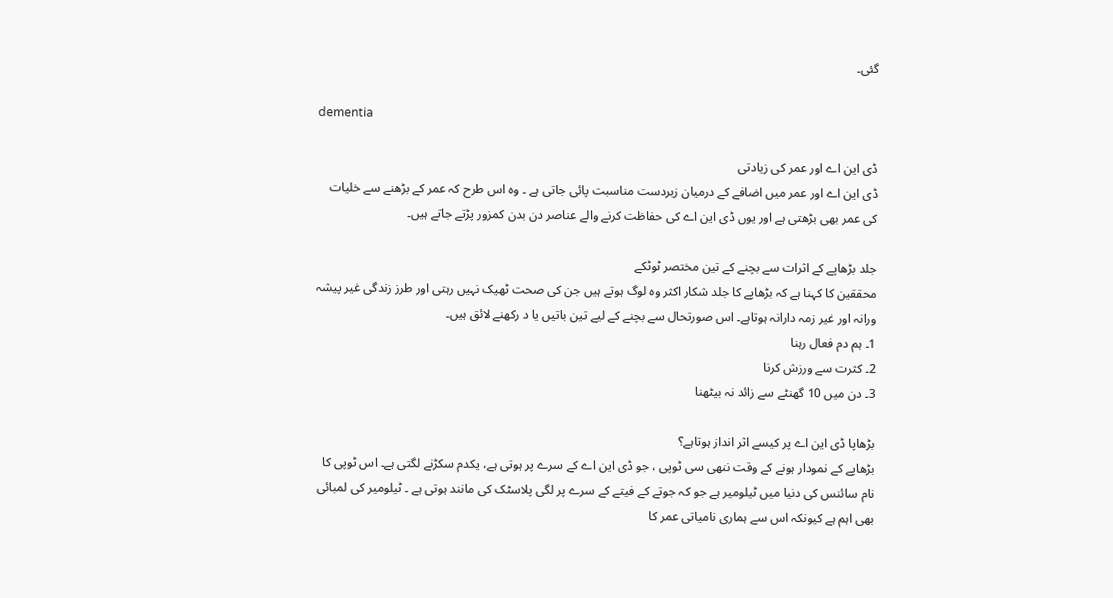گئی۔

dementia

ڈی این اے اور عمر کی زیادتی
ڈی این اے اور عمر میں اضافے کے درمیان زبردست مناسبت پائی جاتی ہے ۔ وہ اس طرح کہ عمر کے بڑھنے سے خلیات کی عمر بھی بڑھتی ہے اور یوں ڈی این اے کی حفاظت کرنے والے عناصر دن بدن کمزور پڑتے جاتے ہیں۔

جلد بڑھاپے کے اثرات سے بچنے کے تین مختصر ٹوٹکے
محققین کا کہنا ہے کہ بڑھاپے کا جلد شکار اکثر وہ لوگ ہوتے ہیں جن کی صحت ٹھیک نہیں رہتی اور طرز زندگی غیر پیشہ ورانہ اور غیر زمہ دارانہ ہوتاہے۔ اس صورتحال سے بچنے کے لیے تین باتیں یا د رکھنے لائق ہیں۔
1۔ ہم دم فعال رہنا
2۔ کثرت سے ورزش کرنا
3۔ دن میں 10 گھنٹے سے زائد نہ بیٹھنا

بڑھاپا ڈی این اے پر کیسے اثر انداز ہوتاہے؟
بڑھاپے کے نمودار ہونے کے وقت ننھی سی ٹوپی ، جو ڈی این اے کے سرے پر ہوتی ہے، یکدم سکڑنے لگتی ہے۔ اس ٹوپی کا نام سائنس کی دنیا میں ٹیلومیر ہے جو کہ جوتے کے فیتے کے سرے پر لگی پلاسٹک کی مانند ہوتی ہے ۔ ٹیلومیر کی لمبائی بھی اہم ہے کیونکہ اس سے ہماری نامیاتی عمر کا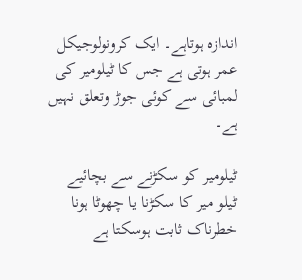اندازہ ہوتاہے۔ ایک کرونولوجیکل عمر ہوتی ہے جس کا ٹیلومیر کی لمبائی سے کوئی جوڑ وتعلق نہیں ہے۔

ٹیلومیر کو سکڑنے سے بچائیے
ٹیلو میر کا سکڑنا یا چھوٹا ہونا خطرناک ثابت ہوسکتا ہے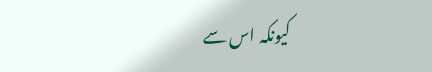کیونکہ اس سے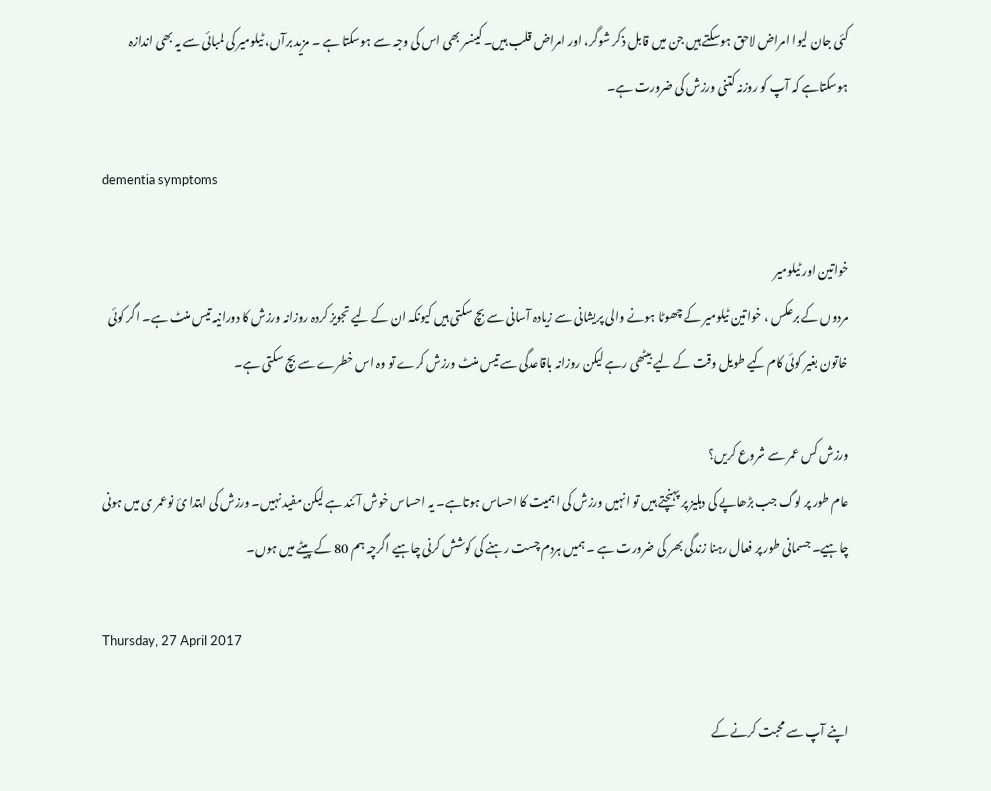کئی جان لیوا امراض لاحق ہوسکتے ہیں جن میں قابل ذکر شوگر، اور امراض قلب ہیں۔ کینسر بھی اس کی وجہ سے ہوسکتا ہے ۔ مزید برآں، ٹیلومیر کی لمبائی سے یہ بھی اندازہ ہوسکتاہے کہ آپ کو روزنہ کتنی ورزش کی ضرورت ہے۔

dementia symptoms

خواتین اور ٹیلومیر
مردوں کے برعکس ، خواتین ٹیلومیر کے چھوٹا ہونے والی پریشانی سے زیادہ آسانی سے بچ سکتی ہیں کیونکہ ان کے لیے تجویز کردہ روزانہ ورزش کا دورانیہ تیس منٹ ہے۔ اگر کوئی خاتون بغیر کوئی کام کیے طویل وقت کے لیے بیٹھی رہے لیکن روزانہ باقاعدگی سے تیس منٹ ورزش کرے تو وہ اس خطرے سے بچ سکتی ہے۔

ورزش کس عمر سے شروع کریں؟
عام طور پر لوگ جب بڑھاپے کی دہلیز پر پہنچتے ہیں تو انہیں ورزش کی اہمیت کا احساس ہوتاہے۔ یہ احساس خوش آئند ہے لیکن مفید نہیں۔ ورزش کی ابتدا ئ نوعمر ی میں ہونی چاہیے۔ جسمانی طور پر فعال رہنا زندگی بھر کی ضرورت ہے ۔ ہمیں ہردم چست رہنے کی کوشش کرنی چاہیے اگرچہ ہم 80 کے پیٹے میں ہوں۔

Thursday, 27 April 2017

اپنے آپ سے محبت کرنے کے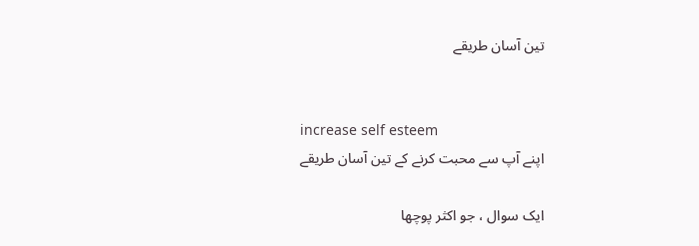تین آسان طریقے


increase self esteem
اپنے آپ سے محبت کرنے کے تین آسان طریقے

ایک سوال ، جو اکثر پوچھا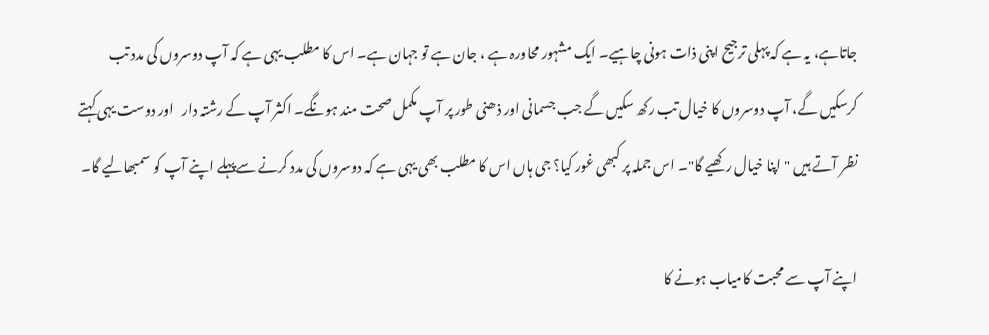جاتاہے، یہ ہے کہ پہلی ترجیح اپنی ذات ہونی چاہیے۔ ایک مشہور محاورہ ہے ، جان ہے تو جہان ہے۔ اس کا مطلب یہی ہے کہ آپ دوسروں کی مدد تب کرسکیں گے، آپ دوسروں کا خیال تب رکھ سکیں گے جب جسمانی اور ذھنی طور پر آپ مکمل صحت مند ہونگے۔ اکثر آپ کے رشتہ دار   اور دوست یہی کہتے نظر آتے ہیں "اپنا خیال رکھیے گا"۔ اس جملہ پر کبھی غور کیا؟ جی ہاں اس کا مطلب بھی یہی ہے کہ دوسروں کی مدد کرنے سےپہلے اپنے آپ کو سمبھالیے گا۔

اپنے آپ سے محبت کامیاب ہونے کا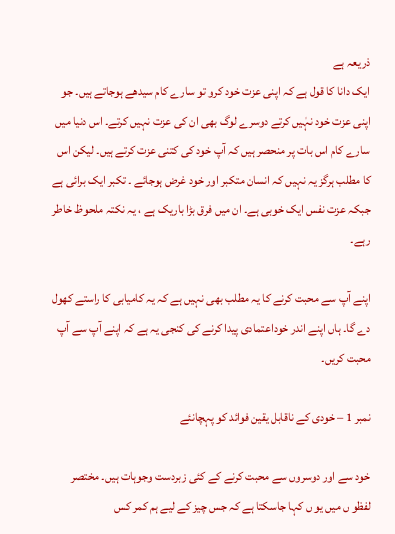ذریعہ ہے
ایک دانا کا قول ہے کہ اپنی عزت خود کرو تو سارے کام سیدھے ہوجاتے ہیں۔ جو اپنی عزت خود نہٰیں کرتے دوسرے لوگ بھی ان کی عزت نہیں کرتے۔ اس دنیا میں سارے کام اس بات پر منحصر ہیں کہ آپ خود کی کتنی عزت کرتے ہیں۔ لیکن اس کا مطلب ہرگز یہ نہیں کہ انسان متکبر اور خود غرض ہوجائے ۔ تکبر ایک برائی ہے جبکہ عزت نفس ایک خوبی ہے۔ ان میں فرق بڑا باریک ہے ، یہ نکتہ ملحوظ خاطر رہے۔

اپنے آپ سے محبت کرنے کا یہ مطلب بھی نہیں ہے کہ یہ کامیابی کا راستے کھول دے گا۔ ہاں اپنے اندر خوداعتمادی پیدا کرنے کی کنجی یہ ہے کہ اپنے آپ سے آپ محبت کریں۔

نمبر 1 – خودی کے ناقابل یقین فوائد کو پہچانئے

خود سے اور دوسروں سے محبت کرنے کے کئی زبردست وجوہات ہیں۔ مختصر لفظو ں میں یو ں کہا جاسکتا ہے کہ جس چیز کے لیے ہم کمر کس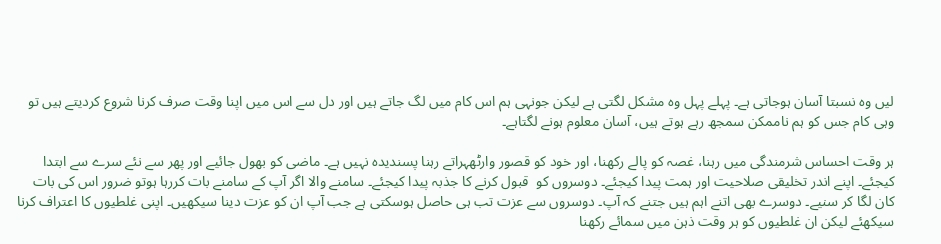لیں وہ نسبتا آسان ہوجاتی ہے۔ پہلے پہل وہ مشکل لگتی ہے لیکن جونہی ہم اس کام میں لگ جاتے ہیں اور دل سے اس میں اپنا وقت صرف کرنا شروع کردیتے ہیں تو وہی کام جس کو ہم ناممکن سمجھ رہے ہوتے ہیں، آسان معلوم ہونے لگتاہے۔

ہر وقت احساس شرمندگی میں رہنا، غصہ کو پالے رکھنا، اور خود کو قصور وارٹھہراتے رہنا پسندیدہ نہیں ہے۔ ماضی کو بھول جائیے اور پھر سے نئے سرے سے ابتدا کیجئے۔ اپنے اندر تخلیقی صلاحیت اور ہمت پیدا کیجئے۔ دوسروں کو  قبول کرنے کا جذبہ پیدا کیجئے۔ سامنے والا اگر آپ کے سامنے بات کررہا ہوتو ضرور اس کی بات کان لگا کر سنیے۔ دوسرے بھی اتنے اہم ہیں جتنے کہ آپ۔ دوسروں سے عزت تب ہی حاصل ہوسکتی ہے جب آپ ان کو عزت دینا سیکھیں۔ اپنی غلطیوں کا اعتراف کرنا سیکھئے لیکن ان غلطیوں کو ہر وقت ذہن میں سمائے رکھنا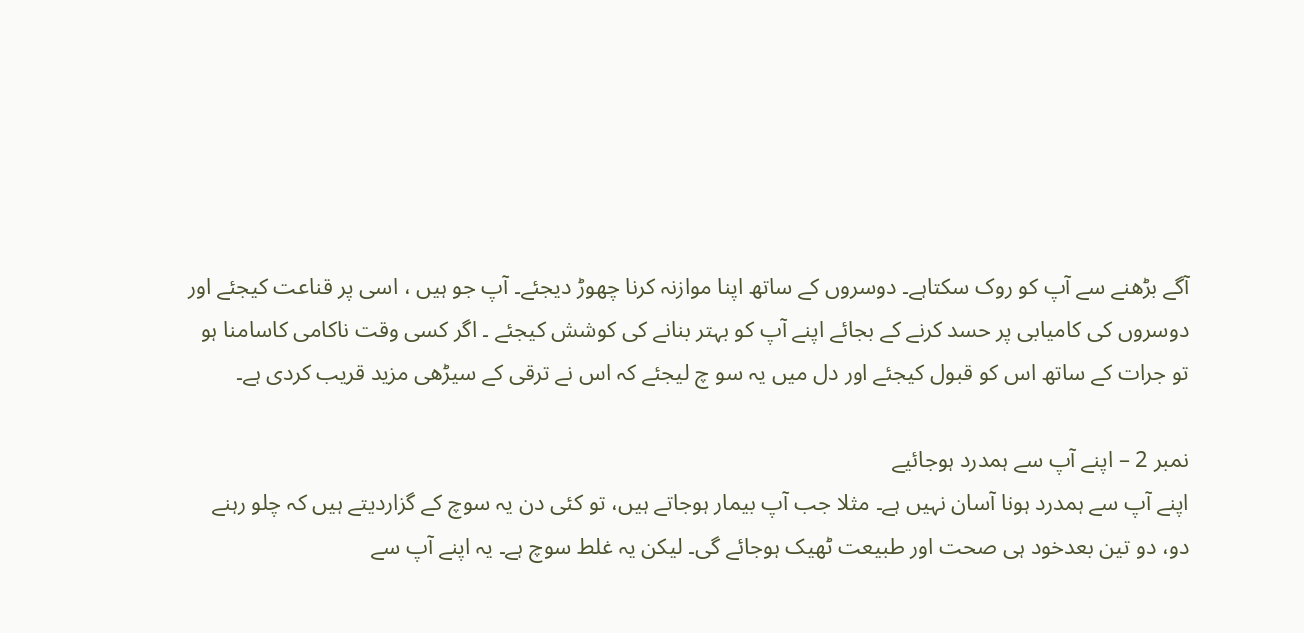آگے بڑھنے سے آپ کو روک سکتاہے۔ دوسروں کے ساتھ اپنا موازنہ کرنا چھوڑ دیجئے۔ آپ جو ہیں ، اسی پر قناعت کیجئے اور دوسروں کی کامیابی پر حسد کرنے کے بجائے اپنے آپ کو بہتر بنانے کی کوشش کیجئے ۔ اگر کسی وقت ناکامی کاسامنا ہو تو جرات کے ساتھ اس کو قبول کیجئے اور دل میں یہ سو چ لیجئے کہ اس نے ترقی کے سیڑھی مزید قریب کردی ہے۔

نمبر 2 – اپنے آپ سے ہمدرد ہوجائیے
اپنے آپ سے ہمدرد ہونا آسان نہیں ہے۔ مثلا جب آپ بیمار ہوجاتے ہیں، تو کئی دن یہ سوچ کے گزاردیتے ہیں کہ چلو رہنے دو، دو تین بعدخود ہی صحت اور طبیعت ٹھیک ہوجائے گی۔ لیکن یہ غلط سوچ ہے۔ یہ اپنے آپ سے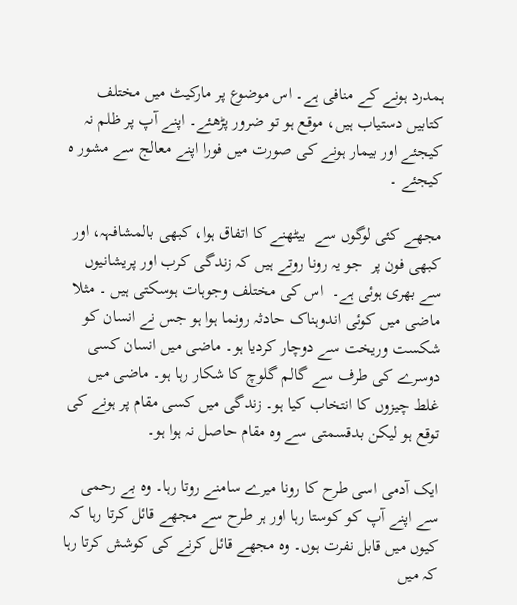ہمدرد ہونے کے منافی ہے۔ اس موضوع پر مارکیٹ میں مختلف کتابیں دستیاب ہیں، موقع ہو تو ضرور پڑھئے۔ اپنے آپ پر ظلم نہ کیجئے اور بیمار ہونے کی صورت میں فورا اپنے معالج سے مشور ہ کیجئے ۔

مجھے کئی لوگوں سے  بیٹھنے کا اتفاق ہوا، کبھی بالمشافہہ، اور کبھی فون پر  جو یہ رونا روتے ہیں کہ زندگی کرب اور پریشانیوں سے بھری ہوئی ہے۔  اس کی مختلف وجوہات ہوسکتی ہیں ۔ مثلا ماضی میں کوئی اندوہناک حادثہ رونما ہوا ہو جس نے انسان کو شکست وریخت سے دوچار کردیا ہو۔ ماضی میں انسان کسی دوسرے کی طرف سے گالم گلوچ کا شکار رہا ہو۔ ماضی میں غلط چیزوں کا انتخاب کیا ہو۔ زندگی میں کسی مقام پر ہونے کی توقع ہو لیکن بدقسمتی سے وہ مقام حاصل نہ ہوا ہو۔

ایک آدمی اسی طرح کا رونا میرے سامنے روتا رہا۔ وہ بے رحمی سے اپنے آپ کو کوستا رہا اور ہر طرح سے مجھے قائل کرتا رہا کہ کیوں میں قابل نفرت ہوں۔ وہ مجھے قائل کرنے کی کوشش کرتا رہا کہ میں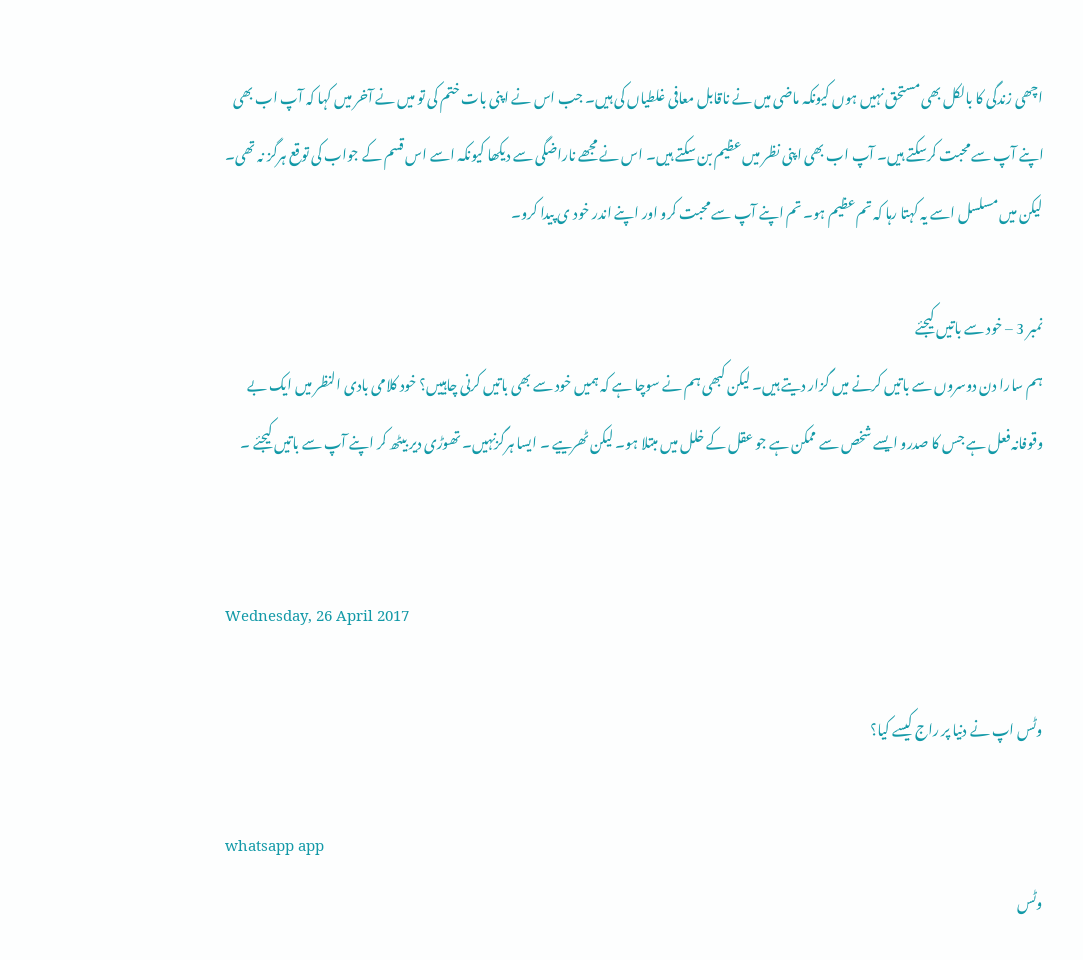اچھی زندگی کا بالکل بھی مستحق نہیں ہوں کیونکہ ماضی میں نے ناقابل معافی غلطیاں کی ہیں۔ جب اس نے اپنی بات ختم کی تو میں نے آخر میں کہا کہ آپ اب بھی اپنے آپ سے محبت کرسکتے ہیں۔ آپ اب بھی اپنی نظر میں عظیم بن سکتے ہیں۔ اس نے مجھے ناراضگی سے دیکھا کیونکہ اسے اس قسم کے جواب کی توقع ہرگز نہ تھی۔ لیکن میں مسلسل اسے یہ کہتا رہا کہ تم عظیم ہو۔ تم اپنے آپ سے محبت کرو اور اپنے اندر خود ی پیدا کرو۔

نمبر 3 – خود سے باتیں کیجئے
ہم سارا دن دوسروں سے باتیں کرنے میں گزار دیتے ہیں۔ لیکن کبھی ہم نے سوچا ہے کہ ہمیں خود سے بھی باتیں کرنی چاہییں؟ خود کلامی بادی النظر میں ایک بے وقوفانہ فعل ہے جس کا صدرو ایسے شخص سے ممکن ہے جو عقل کے خلل میں مبتلا ہو۔ لیکن ٹھرییے ۔ ایسا ہرگزنہیں۔ تھوڑی دیر بیٹھ کر اپنے آپ سے باتیں کیجئے ۔


Wednesday, 26 April 2017

وٹس اپ نے دنیا پر راج کیسے کیا؟

whatsapp app
وٹس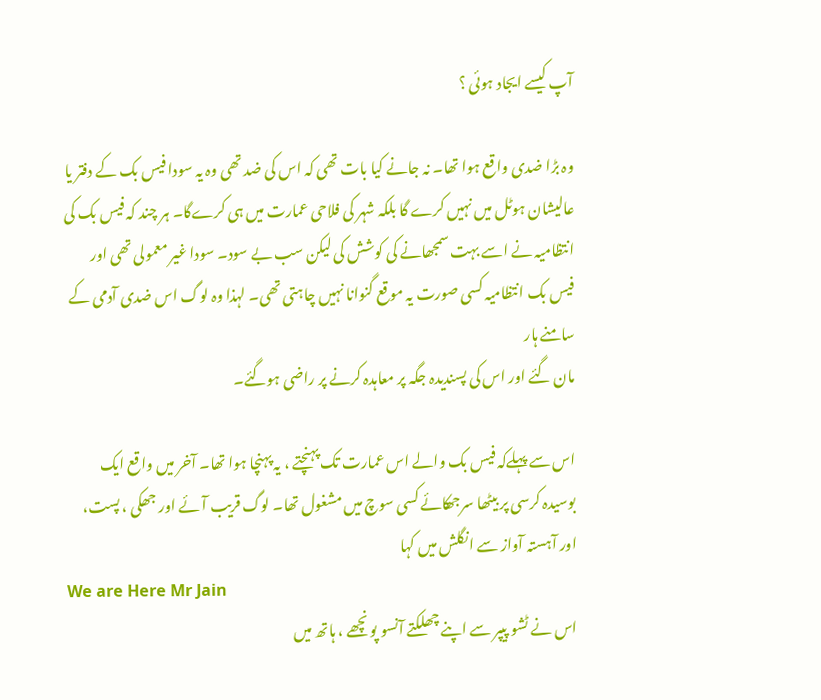آپ کیسے ایجاد ہوئی ؟

وہ بڑا ضدی واقع ہوا تھا۔ نہ جانے کیا بات تھی کہ اس کی ضد تھی وہ یہ سودا فیس بک کے دفتر یا عالیشان ہوٹل میں نہیں کرے گا بلکہ شہر کی فلاحی عمارت میں ہی کرےگا۔ ہر چند کہ فیس بک کی انتظامیہ نے اسے بہت سمجھانے کی کوشش کی لیکن سب بے سود۔ سودا غیر معمولی تھی اور فیس بک انتظامیہ کسی صورت یہ موقع گنوانا نہیں چاہتی تھی۔ لہذا وہ لوگ اس ضدی آدمی کے سامنے ہار
مان گئے اور اس کی پسندیدہ جگہ پر معاہدہ کرنے پر راضی ہوگئے۔

اس سے پہلےکہ فیس بک والے اس عمارت تک پہنچتے ، یہ پہنچا ہوا تھا۔ آخر میں واقع ایک بوسیدہ کرسی پر بیٹھا سرجھکائے کسی سوچ میں مشغول تھا۔ لوگ قریب آئے اور جھکی ، پست، اور آہستہ آواز سے انگلش میں کہا
We are Here Mr Jain
اس نے ٹشو پیپر سے اپنے چھلکتے آنسو پونچھے ، ہاتھ میں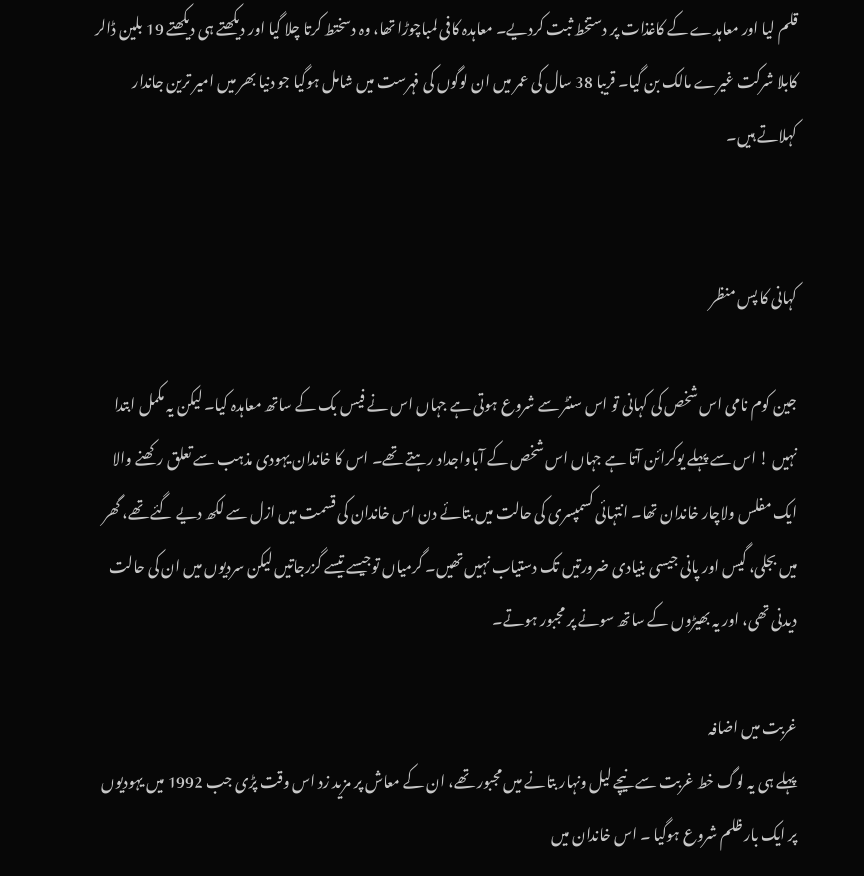قلم لیا اور معاہدے کے کاغذات پر دستخط ثبت کردیے۔ معاہدہ کافی لمباچوڑا تھا، وہ دسختط کرتا چلا گیا اور دیکھتے ہی دیکھتے 19 بلین ڈالر کابلا شرکت غیرے مالک بن گیا۔ قریبا 38 سال کی عمر میں ان لوگوں کی فہرست میں شامل ہوگیا جو دنیا بھر میں امیر ترین جاندار کہلاتے ہیں۔


کہانی کا پس منظر

جین کوم نامی اس شخص کی کہانی تو اس سنٹر سے شروع ہوتی ہے جہاں اس نے فیس بک کے ساتھ معاہدہ کیا۔ لیکن یہ مکمل ابتدا نہیں ! اس سے پہلے یوکرائن آتا ہے جہاں اس شخص کے آباواجداد رہتے تھے۔ اس کا خاندان یہودی مذہب سے تعلق رکھنے والا ایک مفلس ولاچار خاندان تھا۔ انتہائی کسمپسری کی حالت میں بتائے دن اس خاندان کی قسمت میں ازل سے لکھ دیے گئے تھے، گھر میں بجلی، گیس اور پانی جیسی بنیادی ضرورتیں تک دستیاب نہیں تھیں۔ گرمیاں توجیسے تیسے گزرجاتیں لیکن سردیوں میں ان کی حالت
دیدنی تھی، اور یہ بھیڑوں کے ساتھ سونے پر مجبور ہوتے۔

غربت میں اضافہ
پہلے ہی یہ لوگ خط غربت سے نیچے لیل ونہار بتانے میں مجبور تھے، ان کے معاش پر مزید زد اس وقت پڑی جب 1992 میں یہودیوں پر ایک بار ظلم شروع ہوگیا ۔ اس خاندان میں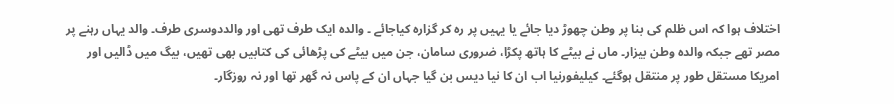اختلاف ہوا کہ اس ظلم کی بنا پر وطن چھوڑ دیا جائے یا یہیں پر رہ کر گزارہ کیاجائے ۔ والدہ ایک طرف تھی اور والددوسری طرف۔ والد یہاں رہنے پر مصر تھے جبکہ والدہ وطن بیزار۔ ماں نے بیٹے کا ہاتھ پکڑا، ضروری سامان، جن میں بیٹے کی پڑھائی کی کتابیں بھی تھیں، بیگ میں ڈالیں اور امریکا مستقل طور پر منتقل ہوگئے۔ کیلیفورنیا اب ان کا نیا دیس بن گیا جہاں ان کے پاس نہ گھر تھا اور نہ روزگار۔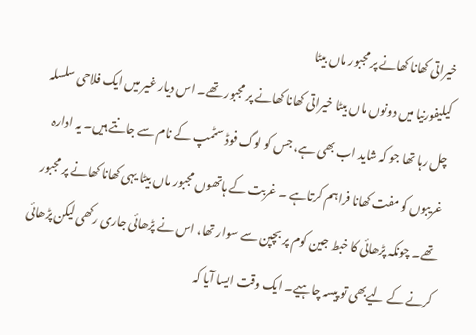خیراتی کھانا کھانے پر مجبور ماں بیٹا
کیلیفورنیا میں دونوں ماں بیٹا خیراتی کھانا کھانے پر مجبور تھے۔ اس دیار غیر میں ایک فلاحی سلسلہ چل رہا تھا جو کہ شاید اب بھی ہے، جس کو لوگ فوڈ سٹمپ کے نام سے جانتے ہیں۔ یہ ادارہ غریبوں کو مفت کھانا فراہم کرتاہے ۔ غربت کے ہاتھوں مجبور ماں بیٹا یہی کھانا کھانے پر مجبور تھے۔ چونکہ پڑھائی کا خبط جین کوم پر بچپن سے سوار تھا، اس نے پڑھائی جاری رکھی لیکن پڑھائی کرنے کے لیےبھی تو پیسہ چاہیے۔ ایک وقت ایسا آیا کہ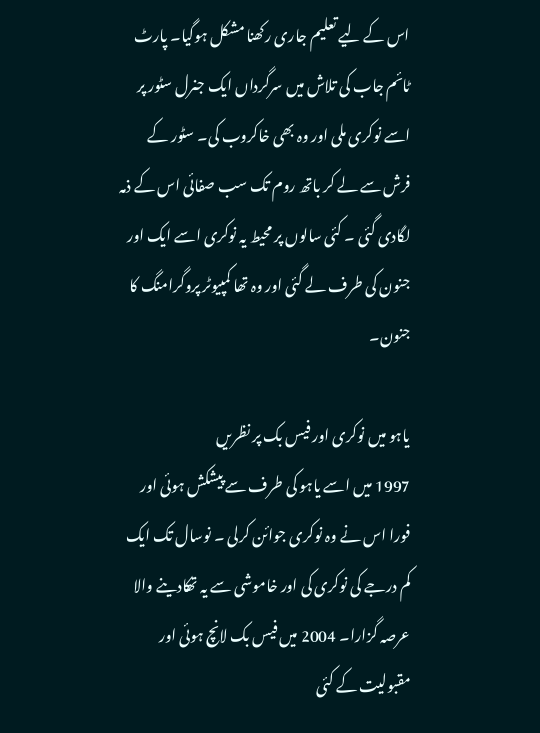اس کے لیے تعلیم جاری رکھنا مشکل ہوگیا۔ پارٹ ٹائم جاب کی تلاش میں سرگرداں ایک جنرل سٹور پر اسے نوکری ملی اور وہ بھی خاکروب کی۔ سٹور کے فرش سے لے کر باتھ روم تک سب صفائی اس کے ذمہ لگادی گئی ۔ کئی سالوں پر محیط یہ نوکری اسے ایک اور جنون کی طرف لے گئی اور وہ تھا کمپیوٹر پروگرامنگ کا جنون۔

یاہو میں نوکری اور فیس بک پر نظریں
1997 میں اسے یاہو کی طرف سے پیشکش ہوئی اور فورا اس نے وہ نوکری جوائن کرلی ۔ نوسال تک ایک کم درجے کی نوکری کی اور خاموشی سے یہ تھکادینے والا عرصہ گزارا۔ 2004 میں فیس بک لانچ ہوئی اور مقبولیت کے کئی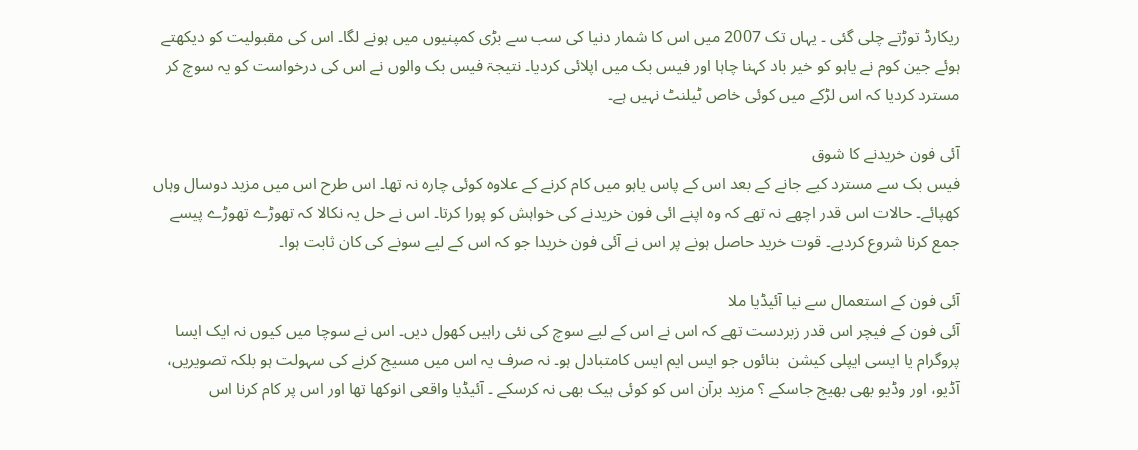ریکارڈ توڑتے چلی گئی ۔ یہاں تک 2007 میں اس کا شمار دنیا کی سب سے بڑی کمپنیوں میں ہونے لگا۔ اس کی مقبولیت کو دیکھتے ہوئے جین کوم نے یاہو کو خیر باد کہنا چاہا اور فیس بک میں اپلائی کردیا۔ نتیجۃ فیس بک والوں نے اس کی درخواست کو یہ سوچ کر مسترد کردیا کہ اس لڑکے میں کوئی خاص ٹیلنٹ نہیں ہے۔

آئی فون خریدنے کا شوق
فیس بک سے مسترد کیے جانے کے بعد اس کے پاس یاہو میں کام کرنے کے علاوہ کوئی چارہ نہ تھا۔ اس طرح اس میں مزید دوسال وہاں کھپائے۔ حالات اس قدر اچھے نہ تھے کہ وہ اپنے ائی فون خریدنے کی خواہش کو پورا کرتا۔ اس نے حل یہ نکالا کہ تھوڑے تھوڑے پیسے جمع کرنا شروع کردیے۔ قوت خرید حاصل ہونے پر اس نے آئی فون خریدا جو کہ اس کے لیے سونے کی کان ثابت ہوا۔

آئی فون کے استعمال سے نیا آئیڈیا ملا
آئی فون کے فیچر اس قدر زبردست تھے کہ اس نے اس کے لیے سوچ کی نئی راہیں کھول دیں۔ اس نے سوچا میں کیوں نہ ایک ایسا پروگرام یا ایسی ایپلی کیشن  بنائوں جو ایس ایم ایس کامتبادل ہو۔ نہ صرف یہ اس میں مسیج کرنے کی سہولت ہو بلکہ تصویریں، آڈیو، اور وڈیو بھی بھیج جاسکے ؟ مزید برآن اس کو کوئی ہیک بھی نہ کرسکے ۔ آئیڈیا واقعی انوکھا تھا اور اس پر کام کرنا اس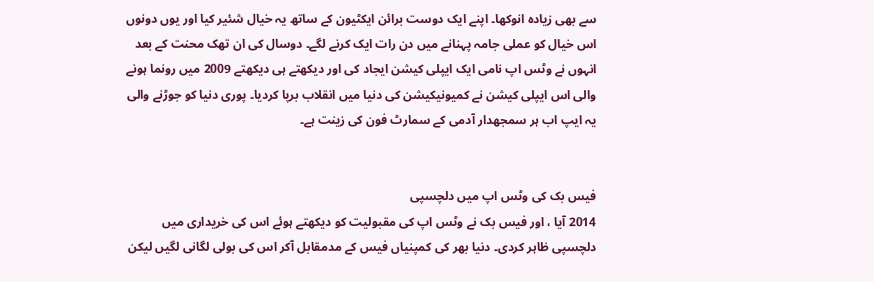سے بھی زیادہ انوکھا۔ اپنے ایک دوست برائن ایکٹیون کے ساتھ یہ خیال شئیر کیا اور یوں دونوں اس خیال کو عملی جامہ پہنانے میں دن رات ایک کرنے لگے۔ دوسال کی ان تھک محنت کے بعد انہوں نے وٹس اپ نامی ایک ایپلی کیشن ایجاد کی اور دیکھتے ہی دیکھتے 2009 میں رونما ہونے والی اس ایپلی کیشن نے کمیونیکیشن کی دنیا میں انقلاب برپا کردیا۔ پوری دنیا کو جوڑنے والی یہ ایپ اب ہر سمجھدار آدمی کے سمارٹ فون کی زینت ہے۔


فیس بک کی وٹس اپ میں دلچسپی
2014 آیا ، اور فیس بک نے وٹس اپ کی مقبولیت کو دیکھتے ہوئے اس کی خریداری میں دلچسپی ظاہر کردی۔ دنیا بھر کی کمپنیاں فیس کے مدمقابل آکر اس کی بولی لگانی لگیں لیکن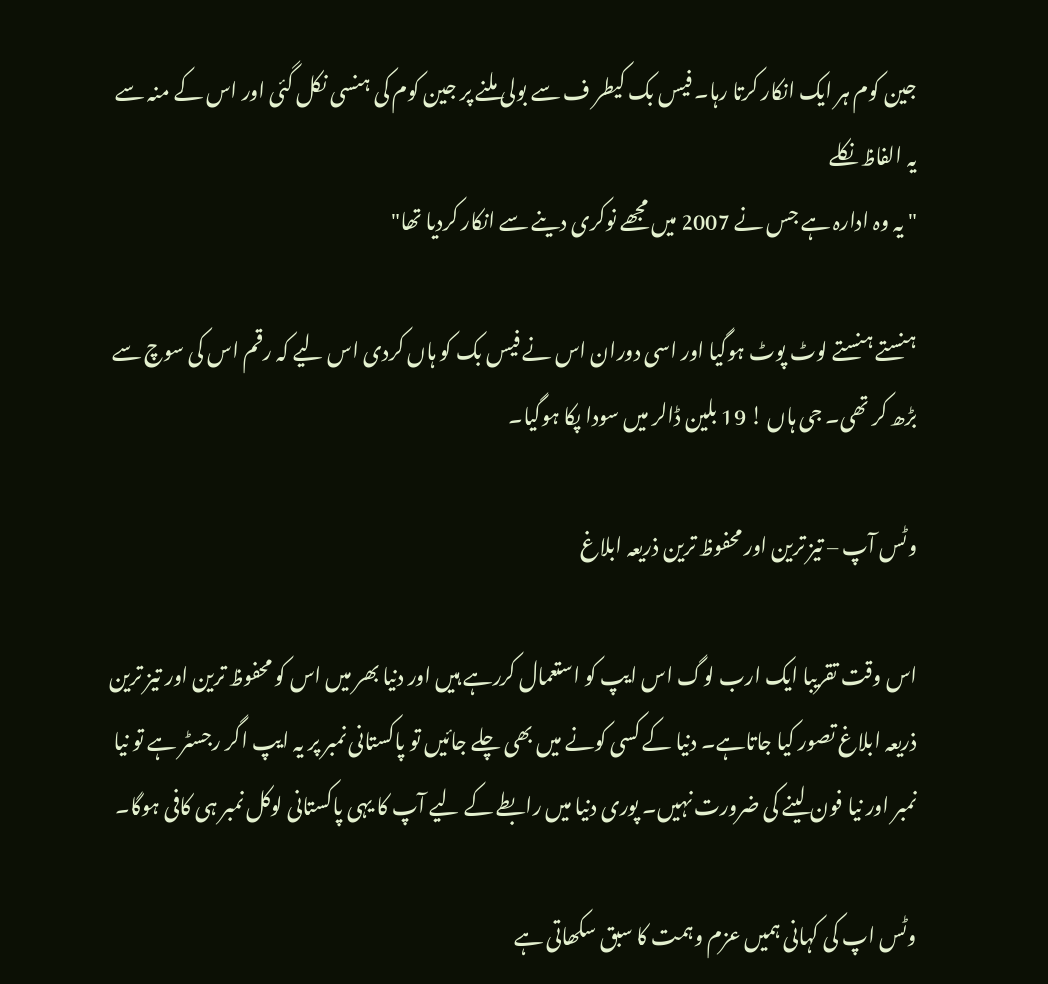جین کوم ہر ایک انکار کرتا رہا۔ فیس بک کیطر ف سے بولی ملنے پر جین کوم کی ہنسی نکل گئی اور اس کے منہ سے یہ الفاظ نکلے
" یہ وہ ادارہ ہے جس نے 2007 میں مجھے نوکری دینے سے انکار کردیا تھا"

ہنستے ہنستے لوٹ پوٹ ہوگیا اور اسی دوران اس نے فیس بک کو ہاں کردی اس لیے کہ رقم اس کی سوچ سے بڑھ کر تھی۔ جی ہاں ! 19 بلین ڈالر میں سودا پکا ہوگیا۔

وٹس آپ – تیز ترین اور محفوظ ترین ذریعہ ابلاغ

اس وقت تقریبا ایک ارب لوگ اس ایپ کو استعمال کررہے ہیں اور دنیا بھر میں اس کو محفوظ ترین اور تیز ترین ذریعہ ابلاغ تصور کیا جاتاہے۔ دنیا کے کسی کونے میں بھی چلے جائیں تو پاکستانی نمبر پر یہ ایپ اگر رجسٹر ہے تو نیا نمبر اور نیا فون لینے کی ضرورت نہیں۔ پوری دنیا میں رابطے کے لیے آپ کا یہی پاکستانی لوکل نمبر ہی کافی ہوگا۔

وٹس اپ کی کہانی ہمیں عزم وہمت کا سبق سکھاتی ہے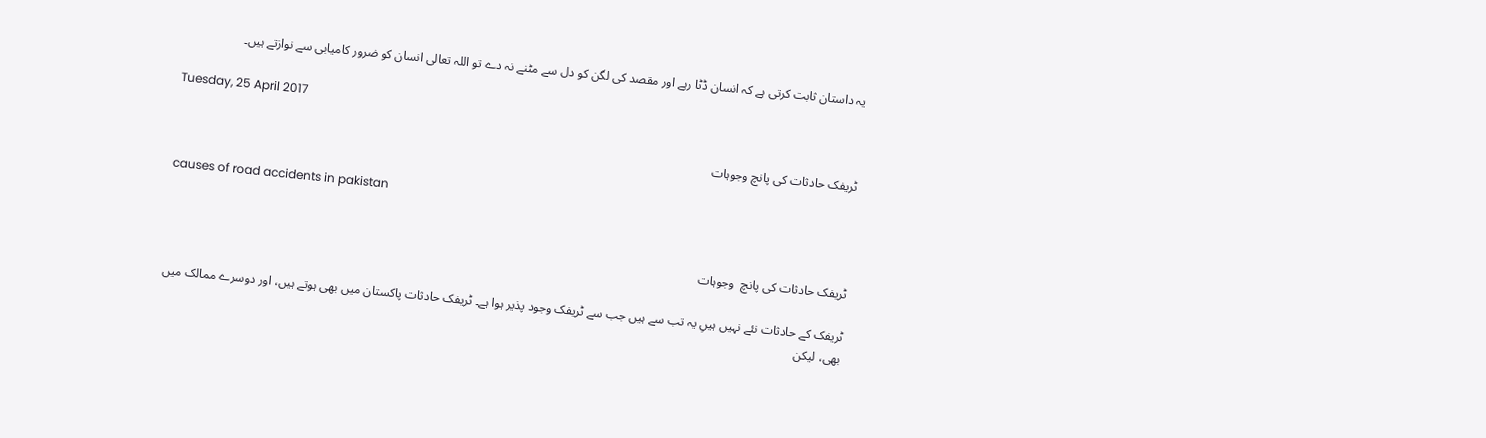یہ داستان ثابت کرتی ہے کہ انسان ڈٹا رہے اور مقصد کی لگن کو دل سے مٹنے نہ دے تو اللہ تعالی انسان کو ضرور کامیابی سے نوازتے ہیں۔

Tuesday, 25 April 2017

ٹریفک حادثات کی پانچ وجوہات

causes of road accidents in pakistan


ٹریفک حادثات کی پانچ  وجوہات

ٹریفک کے حادثات نئے نہیں ہیںِ یہ تب سے ہیں جب سے ٹریفک وجود پذیر ہوا ہے۔ ٹریفک حادثات پاکستان میں بھی ہوتے ہیں، اور دوسرے ممالک میں بھی، لیکن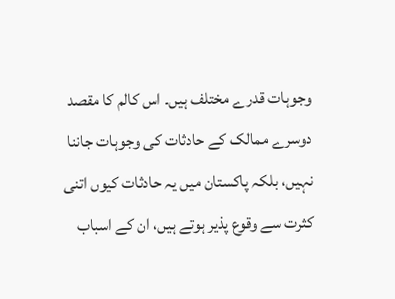وجوہات قدرے مختلف ہیں۔ اس کالم کا مقصد دوسرے ممالک کے حادثات کی وجوہات جاننا نہیں، بلکہ پاکستان میں یہ حادثات کیوں اتنی کثرت سے وقوع پذیر ہوتے ہیں، ان کے اسباب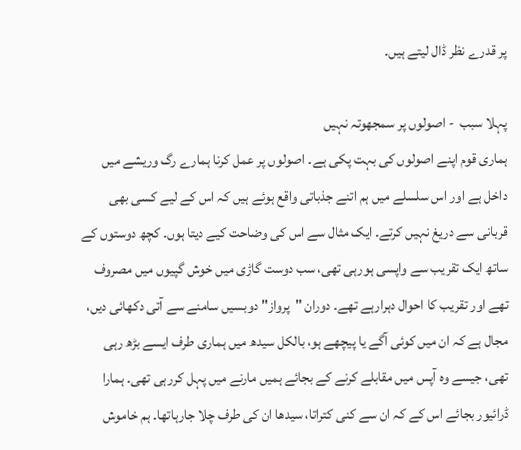پر قدرے نظر ڈال لیتے ہیں۔

پہلا سبب  - اصولوں پر سمجھوتہ نہیں
ہماری قوم اپنے اصولوں کی بہت پکی ہے۔ اصولوں پر عمل کرنا ہمارے رگ وریشے میں داخل ہے اور اس سلسلے میں ہم اتنے جذباتی واقع ہوئے ہیں کہ اس کے لیے کسی بھی قربانی سے دریغ نہیں کرتے۔ ایک مثال سے اس کی وضاحت کیے دیتا ہوں۔ کچھ دوستوں کے ساتھ ایک تقریب سے واپسی ہورہی تھی، سب دوست گاڑی میں خوش گپیوں میں مصروف تھے اور تقریب کا احوال دہرارہے تھے۔ دوران "پرواز" دوبسیں سامنے سے آتی دکھائی دیں، مجال ہے کہ ان میں کوئی آگے یا پیچھے ہو، بالکل سیدھ میں ہماری طرف ایسے بڑھ رہی تھی، جیسے وہ آپس میں مقابلے کرنے کے بجائے ہمیں مارنے میں پہل کررہی تھی۔ ہمارا ڈرائیور بجائے اس کے کہ ان سے کنی کتراتا، سیدھا ان کی طرف چلا جارہاتھا۔ ہم خاموش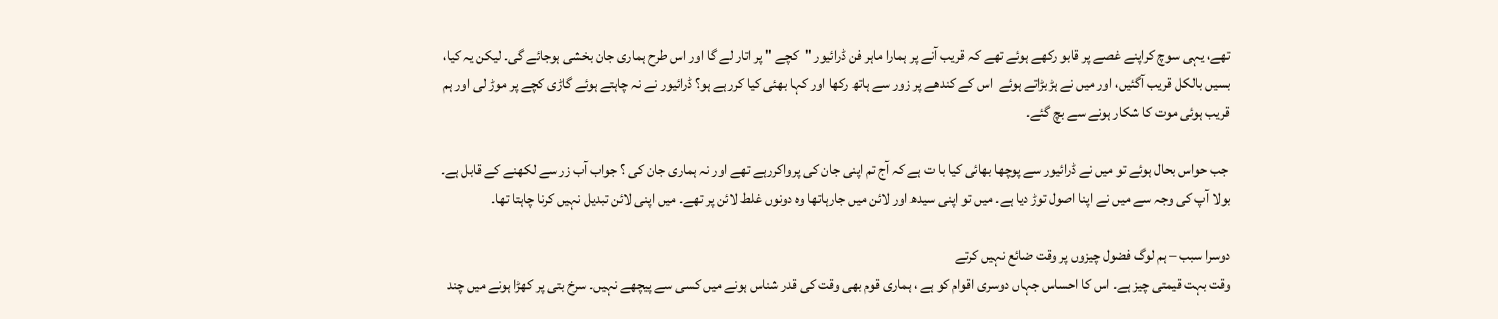تھے، یہی سوچ کراپنے غصے پر قابو رکھے ہوئے تھے کہ قریب آنے پر ہمارا ماہر فن ڈرائیور "کچے " پر اتار لے گا اور اس طرح ہماری جان بخشی ہوجائے گی۔ لیکن یہ کیا، بسیں بالکل قریب آگئیں، اور میں نے ہڑبڑاتے ہوئے  اس کے کندھے پر زور سے ہاتھ رکھا اور کہا بھئی کیا کررہے ہو؟ ڈرائیور نے نہ چاہتے ہوئے گاڑی کچے پر موڑ لی اور ہم قریب ہوئی موت کا شکار ہونے سے بچ گئے۔

 جب حواس بحال ہوئے تو میں نے ڈرائیور سے پوچھا بھائی کیا با ت ہے کہ آج تم اپنی جان کی پرواکررہے تھے اور نہ ہماری جان کی ؟ جواب آب زر سے لکھنے کے قابل ہے۔ بولا آپ کی وجہ سے میں نے اپنا اصول توڑ دیا ہے۔ میں تو اپنی سیدھ اور لائن میں جارہاتھا وہ دونوں غلط لائن پر تھے۔ میں اپنی لائن تبدیل نہیں کرنا چاہتا تھا۔

دوسرا سبب – ہم لوگ فضول چیزوں پر وقت ضائع نہیں کرتے
وقت بہت قیمتی چیز ہے۔ اس کا احساس جہاں دوسری اقوام کو ہے ، ہماری قوم بھی وقت کی قدر شناس ہونے میں کسی سے پیچھے نہیں۔ سرخ بتی پر کھڑا ہونے میں چند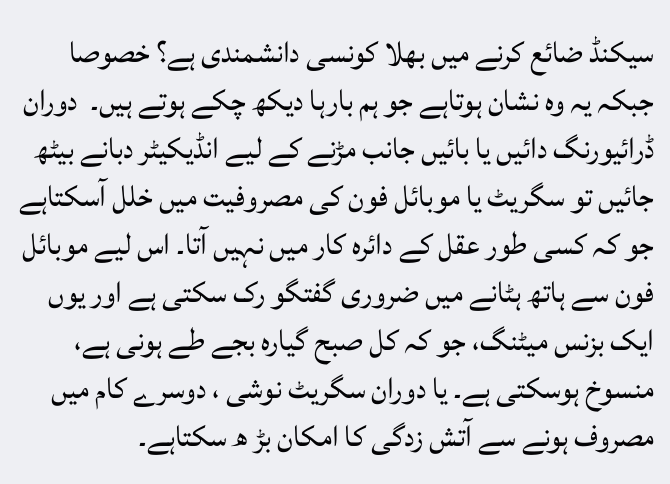سیکنڈ ضائع کرنے میں بھلا کونسی دانشمندی ہے؟ خصوصا جبکہ یہ وہ نشان ہوتاہے جو ہم بارہا دیکھ چکے ہوتے ہیں۔  دوران ڈرائیورنگ دائیں یا بائیں جانب مڑنے کے لیے انڈیکیٹر دبانے بیٹھ جائیں تو سگریٹ یا موبائل فون کی مصروفیت میں خلل آسکتاہے جو کہ کسی طور عقل کے دائرہ کار میں نہیں آتا۔ اس لیے موبائل فون سے ہاتھ ہٹانے میں ضروری گفتگو رک سکتی ہے اور یوں ایک بزنس میٹنگ، جو کہ کل صبح گیارہ بجے طے ہونی ہے، منسوخ ہوسکتی ہے۔ یا دوران سگریٹ نوشی ، دوسرے کام میں مصروف ہونے سے آتش زدگی کا امکان بڑ ھ سکتاہے۔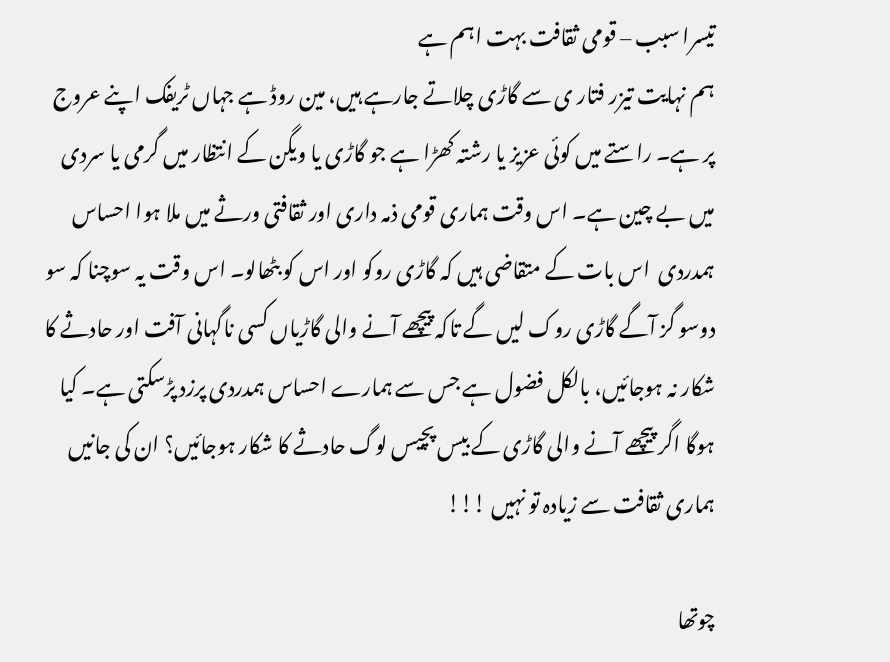تیسرا سبب – قومی ثقافت بہت اہم ہے
ہم نہایت تیزر فتار ی سے گاڑی چلاتے جارہے ہیں، مین روڈ ہے جہاں ٹریفک اپنے عروج پر ہے۔ راستے میں کوئی عزیز یا رشتہ کھڑا ہے جو گاڑی یا ویگن کے انتظار میں گرمی یا سردی میں بے چین ہے۔ اس وقت ہماری قومی ذمہ داری اور ثقافتی ورثے میں ملا ہوا احساس ہمدردی  اس بات کے متقاضی ہیں کہ گاڑی روکو اور اس کو بٹھالو۔ اس وقت یہ سوچنا کہ سو دوسو گز آگے گاڑی روک لیں گے تاکہ پیچھے آنے والی گاڑیاں کسی ناگہانی آفت اور حادثے کا شکار نہ ہوجائیں، بالکل فضول ہے جس سے ہمارے احساس ہمدردی پرزد پڑسکتی ہے۔ کیا ہوگا اگر پیچھے آنے والی گاڑی کے بیس پچیس لوگ حادثے کا شکار ہوجائیں؟ ان کی جانیں ہماری ثقافت سے زیادہ تو نہیں !!!

چوتھا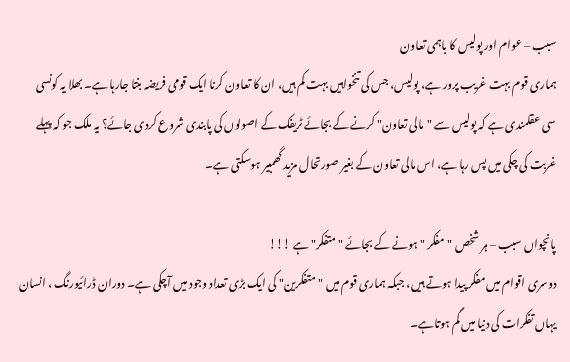سبب – عوام اور پولیس کا باہمی تعاون
ہماری قوم بہت غریب پرور ہے، پولیس، جس کی تنخواہیں بہت کم ہیں، ان کا تعاون کرنا ایک قومی فریضہ بنتا جارہا ہے۔ بھلا یہ کونسی سی عقلمندی ہے کہ پولیس سے "مالی تعاون" کرنے کے بجائے ٹریفک کے اصولوں کی پابندی شروع کردی جائے؟ یہ ملک جو کہ پہلے غربت کی چکی میں پس رہا ہے، اس مالی تعاون کے بغیر صورتحال مزید گھمبیر ہوسکتی ہے۔

پانچواں سبب – ہر شخص "مفکر " ہونے کے بجائے "متفکر" ہے !!!
دوسری اقوام میں مفکر پیدا ہوتے ہیں، جبکہ ہماری قوم میں "متفکرین" کی ایک بڑی تعداد وجود میں آچکی ہے۔ دوران ڈرائیورنگ ، انسان یہاں تفکرات کی دنیا میں گم ہوتاہے۔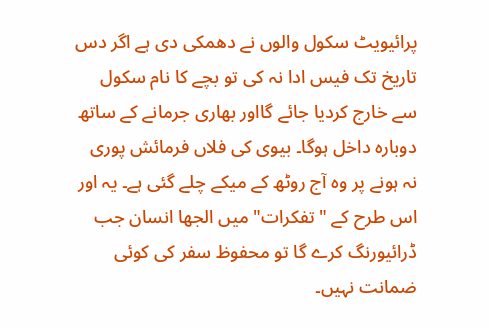پرائیویٹ سکول والوں نے دھمکی دی ہے اگر دس تاریخ تک فیس ادا نہ کی تو بچے کا نام سکول سے خارج کردیا جائے گااور بھاری جرمانے کے ساتھ دوبارہ داخل ہوگا۔ بیوی کی فلاں فرمائش پوری نہ ہونے پر وہ آج روٹھ کے میکے چلے گئی ہے۔ یہ اور اس طرح کے "تفکرات" میں الجھا انسان جب ڈرائیورنگ کرے گا تو محفوظ سفر کی کوئی ضمانت نہیں۔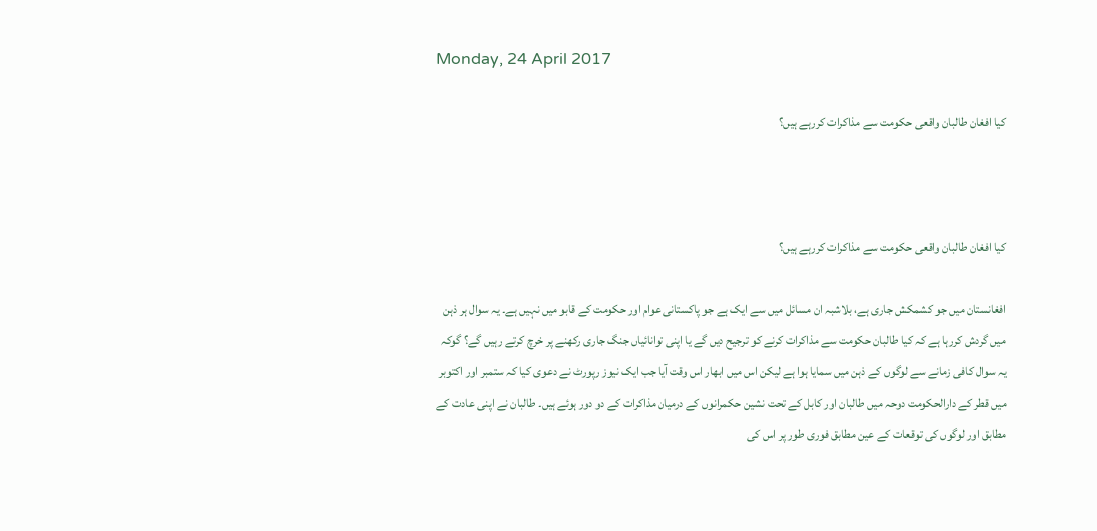Monday, 24 April 2017

کیا افغان طالبان واقعی حکومت سے مذاکرات کررہے ہیں؟



کیا افغان طالبان واقعی حکومت سے مذاکرات کررہے ہیں؟

افغانستان میں جو کشمکش جاری ہے، بلاشبہ ان مسائل میں سے ایک ہے جو پاکستانی عوام اور حکومت کے قابو میں نہیں ہے۔ یہ سوال ہر ذہن میں گردش کررہا ہے کہ کیا طالبان حکومت سے مذاکرات کرنے کو ترجیح دیں گے یا اپنی توانائیاں جنگ جاری رکھنے پر خرچ کرتے رہیں گے؟ گوکہ یہ سوال کافی زمانے سے لوگوں کے ذہن میں سمایا ہوا ہے لیکن اس میں ابھار اس وقت آیا جب ایک نیوز رپورٹ نے دعوی کیا کہ ستمبر اور اکتوبر میں قطر کے دارالحکومت دوحہ میں طالبان اور کابل کے تحت نشین حکمرانوں کے درمیان مذاکرات کے دو دور ہوئے ہیں۔ طالبان نے اپنی عادت کے مطابق اور لوگوں کی توقعات کے عین مطابق فوری طور پر اس کی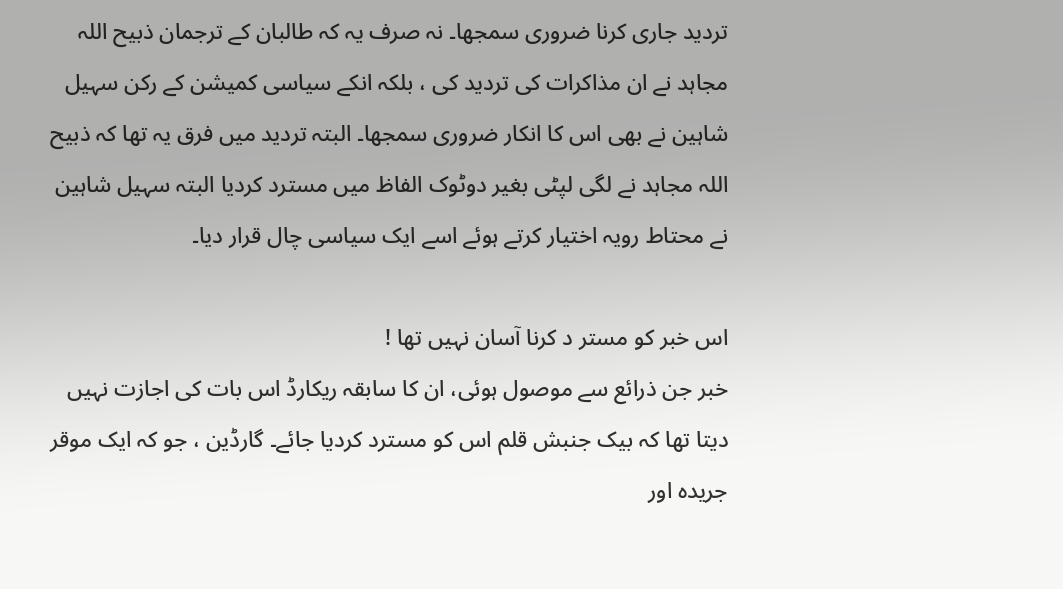تردید جاری کرنا ضروری سمجھا۔ نہ صرف یہ کہ طالبان کے ترجمان ذبیح اللہ مجاہد نے ان مذاکرات کی تردید کی ، بلکہ انکے سیاسی کمیشن کے رکن سہیل شاہین نے بھی اس کا انکار ضروری سمجھا۔ البتہ تردید میں فرق یہ تھا کہ ذبیح اللہ مجاہد نے لگی لپٹی بغیر دوٹوک الفاظ میں مسترد کردیا البتہ سہیل شاہین نے محتاط رویہ اختیار کرتے ہوئے اسے ایک سیاسی چال قرار دیا۔

اس خبر کو مستر د کرنا آسان نہیں تھا !
خبر جن ذرائع سے موصول ہوئی، ان کا سابقہ ریکارڈ اس بات کی اجازت نہیں دیتا تھا کہ بیک جنبش قلم اس کو مسترد کردیا جائے۔ گارڈین ، جو کہ ایک موقر جریدہ اور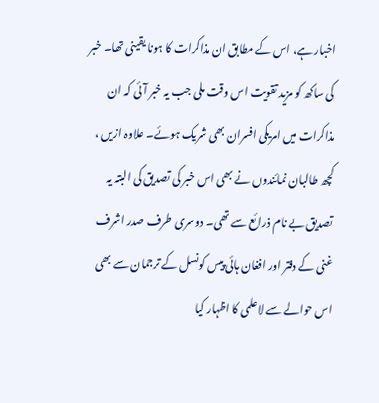اخبار ہے، اس کے مطابق ان مذاکرات کا ہونا یقینی تھا۔ خبر کی ساکھ کو مزید تقویت اس وقت ملی جب یہ خبر آئی کہ ان مذاکرات میں امریکی افسران بھی شریک ہوئے۔ علاوہ ازیں ، کچھ طالبان نمائندوں نے بھی اس خبر کی تصدیق کی البتہ یہ تصدیق بے نام ذرائع سے تھی۔ دوسری طرف صدر اشرف غنی کے دفتر اور افغان ہائی پیس کونسل کے ترجمان سے بھی اس حوالے سے لاعلمی کا اظہار کیا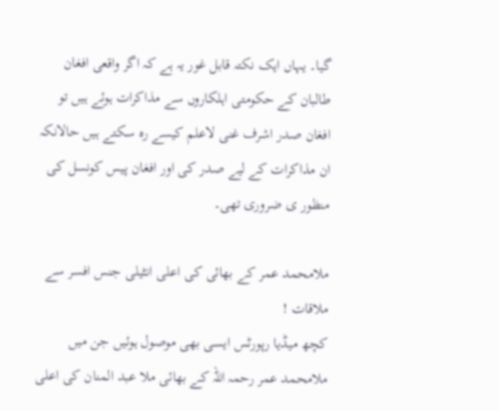گیا۔ یہاں ایک نکتہ قابل غور یہ ہے کہ اگر واقعی افغان طالبان کے حکومتی اہلکاروں سے مذاکرات ہوئے ہیں تو افغان صدر اشرف غنی لاعلم کیسے رہ سکتے ہیں حالانکہ ان مذاکرات کے لیے صدر کی اور افغان پیس کونسل کی منظور ی ضروری تھی۔

ملامحمد عمر کے بھائی کی اعلی انٹیلی جنس افسر سے ملاقات !
کچھ میڈیا رپورٹس ایسی بھی موصول ہوئیں جن میں ملامحمد عمر رحمہ اللہ کے بھائی ملا عبد المنان کی اعلی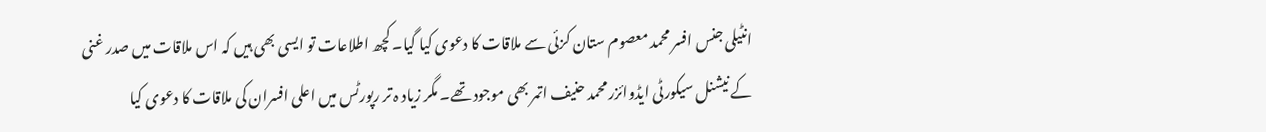انٹیلی جنس افسر محمد معصوم ستان کزئی سے ملاقات کا دعوی کیا گیا۔ کچھ اطلاعات تو ایسی بھی ہیں کہ اس ملاقات میں صدر غنی کے نیشنل سیکورٹی ایڈوائزر محمد حنیف اتمر بھی موجود تھے۔ مگر زیاد ہ تر رپورٹس میں اعلی افسران کی ملاقات کا دعوی کیا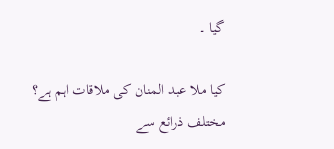گیا ۔

کیا ملا عبد المنان کی ملاقات اہم ہے؟
مختلف ذرائع سے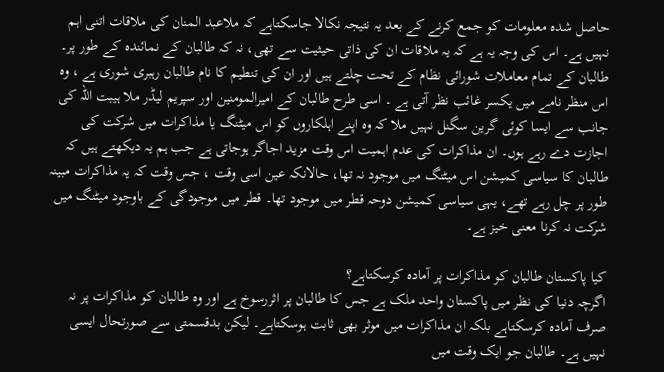حاصل شدہ معلومات کو جمع کرنے کے بعد یہ نتیجہ نکالا جاسکتاہے کہ ملاعبد المنان کی ملاقات اتنی اہم نہیں ہے۔ اس کی وجہ یہ ہے کہ یہ ملاقات ان کی ذاتی حیثیت سے تھی، نہ کہ طالبان کے نمائندہ کے طور پر۔ طالبان کے تمام معاملات شورائی نظام کے تحت چلتے ہیں اور ان کی تنطیم کا نام طالبان رہبری شوری ہے ، وہ اس منظر نامے میں یکسر غائب نظر آتی ہے ۔ اسی طرح طالبان کے امیرالمومنین اور سپریم لیڈر ملا ہیبت اللہ کی جانب سے ایسا کوئی گرین سگنل نہیں ملا کہ وہ اپنے اہلکاروں کو اس میٹنگ یا مذاکرات میں شرکت کی اجازت دے رہے ہوں۔ ان مذاکرات کی عدم اہمیت اس وقت مزید اجاگر ہوجاتی ہے جب ہم یہ دیکھتے ہیں کہ طالبان کا سیاسی کمیشن اس میٹنگ میں موجود نہ تھا، حالانکہ عین اسی وقت ، جس وقت کہ یہ مذاکرات مبینہ طور پر چل رہے تھے، یہی سیاسی کمیشن دوحہ قطر میں موجود تھا۔ قطر میں موجودگی کے باوجود میٹنگ میں شرکت نہ کرنا معنی خیز ہے۔

کیا پاکستان طالبان کو مذاکرات پر آمادہ کرسکتاہے؟
اگرچہ دنیا کی نظر میں پاکستان واحد ملک ہے جس کا طالبان پر اثررسوخ ہے اور وہ طالبان کو مذاکرات پر نہ صرف آمادہ کرسکتاہے بلکہ ان مذاکرات میں موثر بھی ثابت ہوسکتاہے۔ لیکن بدقسمتی سے صورتحال ایسی نہیں ہے۔ طالبان جو ایک وقت میں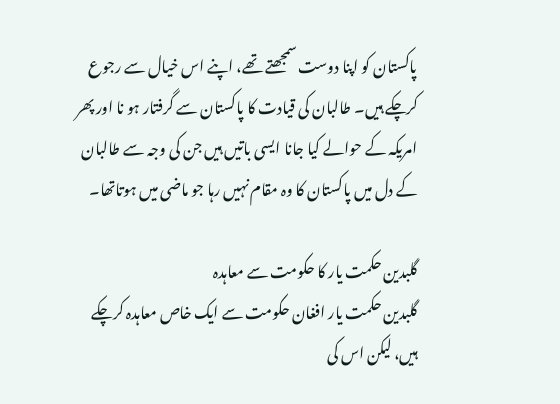پاکستان کو اپنا دوست سمجھتے تھے، اپنے اس خیال سے رجوع کرچکے ہیں۔ طالبان کی قیادت کا پاکستان سے گرفتار ہو نا اور پھر امریکہ کے حوالے کیا جانا ایسی باتیں ہیں جن کی وجہ سے طالبان کے دل میں پاکستان کا وہ مقام نہیں رہا جو ماضی میں ہوتاتھا۔

گلبدین حکمت یار کا حکومت سے معاہدہ
گلبدین حکمت یار افغان حکومت سے ایک خاص معاہدہ کرچکے ہیں، لیکن اس کی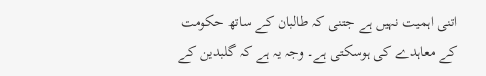اتنی اہمیت نہیں ہے جتنی کہ طالبان کے ساتھ حکومت کے معاہدے کی ہوسکتی ہے۔ وجہ یہ ہے کہ گلبدین کے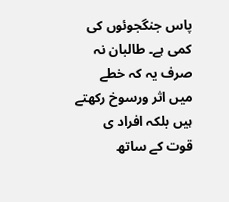پاس جنگجوئوں کی کمی ہے۔ طالبان نہ صرف یہ کہ خطے میں اثر ورسوخ رکھتے ہیں بلکہ افراد ی قوت کے ساتھ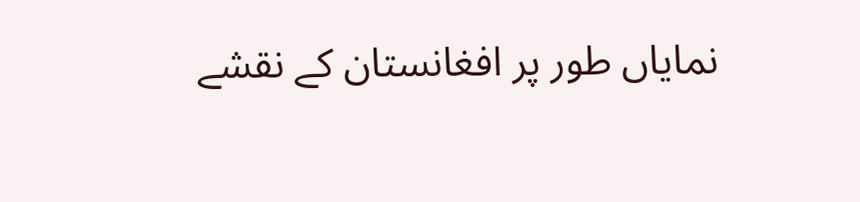نمایاں طور پر افغانستان کے نقشے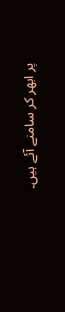پر ابھر کر سامنے آئے ہیں۔